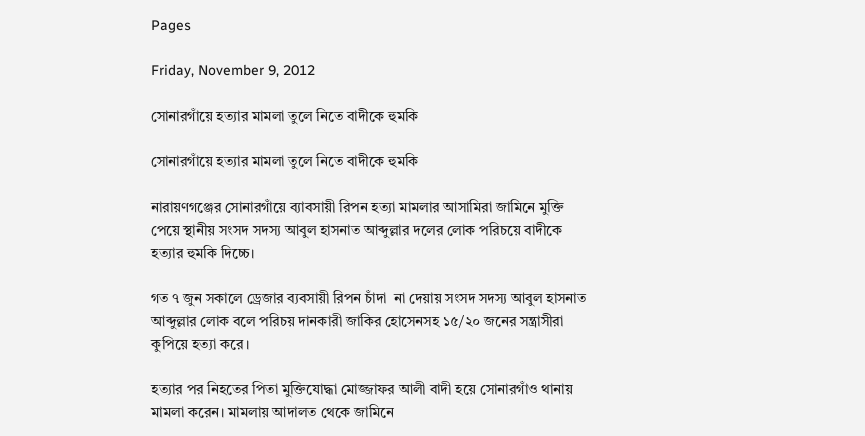Pages

Friday, November 9, 2012

সোনারগাঁয়ে হত্যার মামলা তুলে নিতে বাদীকে হুমকি

সোনারগাঁয়ে হত্যার মামলা তুলে নিতে বাদীকে হুমকি

নারায়ণগঞ্জের সোনারগাঁয়ে ব্যাবসায়ী রিপন হত্যা মামলার আসামিরা জামিনে মুক্তি পেয়ে স্থানীয় সংসদ সদস্য আবুল হাসনাত আব্দুল্লার দলের লোক পরিচয়ে বাদীকে হত্যার হুমকি দিচ্চে।

গত ৭ জুন সকালে ড্রেজার ব্যবসায়ী রিপন চাঁদা  না দেয়ায় সংসদ সদস্য আবুল হাসনাত আব্দুল্লার লোক বলে পরিচয় দানকারী জাকির হোসেনসহ ১৫/২০ জনের সন্ত্রাসীরা কুপিয়ে হত্যা করে।

হত্যার পর নিহতের পিতা মুক্তিযোদ্ধা মোজ্জাফর আলী বাদী হয়ে সোনারগাঁও থানায় মামলা করেন। মামলায় আদালত থেকে জামিনে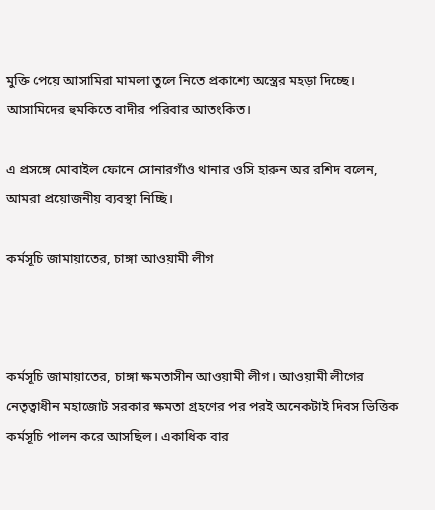মুক্তি পেয়ে আসামিরা মামলা তুলে নিতে প্রকাশ্যে অস্ত্রের মহড়া দিচ্ছে। আসামিদের হুমকিতে বাদীর পরিবার আতংকিত।

এ প্রসঙ্গে মোবাইল ফোনে সোনারগাঁও থানার ওসি হারুন অর রশিদ বলেন, আমরা প্রয়োজনীয় ব্যবস্থা নিচ্ছি।

কর্মসূচি জামায়াতের, চাঙ্গা আওয়ামী লীগ



কর্মসূচি জামায়াতের, চাঙ্গা ক্ষমতাসীন আওয়ামী লীগ। আওয়ামী লীগের নেতৃত্বাধীন মহাজোট সরকার ক্ষমতা গ্রহণের পর পরই অনেকটাই দিবস ভিত্তিক কর্মসূচি পালন করে আসছিল। একাধিক বার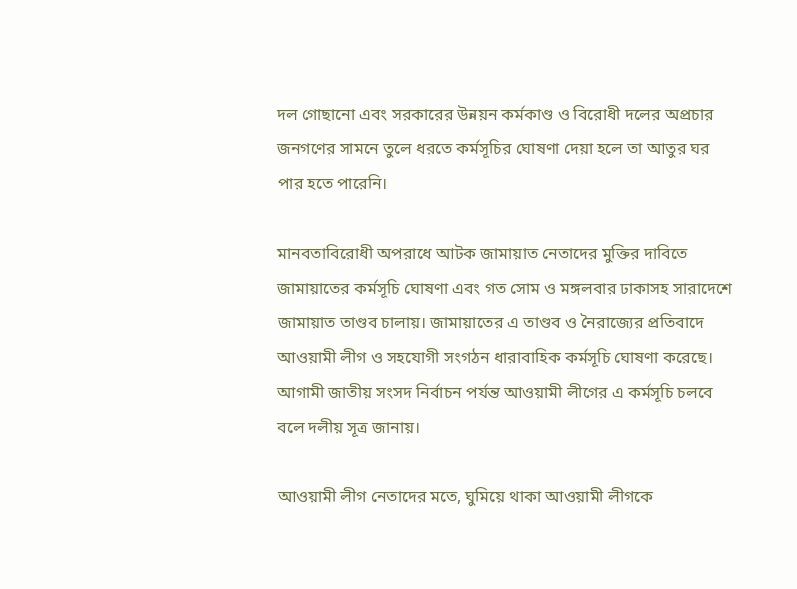দল গোছানো এবং সরকারের উন্নয়ন কর্মকাণ্ড ও বিরোধী দলের অপ্রচার জনগণের সামনে তুলে ধরতে কর্মসূচির ঘোষণা দেয়া হলে তা আতুর ঘর পার হতে পারেনি।

মানবতাবিরোধী অপরাধে আটক জামায়াত নেতাদের মুক্তির দাবিতে জামায়াতের কর্মসূচি ঘোষণা এবং গত সোম ও মঙ্গলবার ঢাকাসহ সারাদেশে জামায়াত তাণ্ডব চালায়। জামায়াতের এ তাণ্ডব ও নৈরাজ্যের প্রতিবাদে আওয়ামী লীগ ও সহযোগী সংগঠন ধারাবাহিক কর্মসূচি ঘোষণা করেছে। আগামী জাতীয় সংসদ নির্বাচন পর্যন্ত আওয়ামী লীগের এ কর্মসূচি চলবে বলে দলীয় সূত্র জানায়।

আওয়ামী লীগ নেতাদের মতে, ঘুমিয়ে থাকা আওয়ামী লীগকে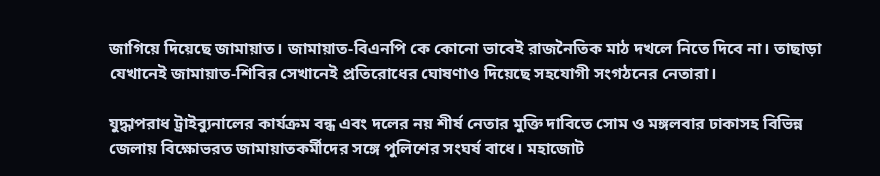জাগিয়ে দিয়েছে জামায়াত। জামায়াত-বিএনপি কে কোনো ভাবেই রাজনৈতিক মাঠ দখলে নিতে দিবে না। তাছাড়া যেখানেই জামায়াত-শিবির সেখানেই প্রতিরোধের ঘোষণাও দিয়েছে সহযোগী সংগঠনের নেতারা।

যুদ্ধাপরাধ ট্রাইব্যুনালের কার্যক্রম বন্ধ এবং দলের নয় শীর্ষ নেতার মুক্তি দাবিতে সোম ও মঙ্গলবার ঢাকাসহ বিভিন্ন জেলায় বিক্ষোভরত জামায়াতকর্মীদের সঙ্গে পুলিশের সংঘর্ষ বাধে। মহাজোট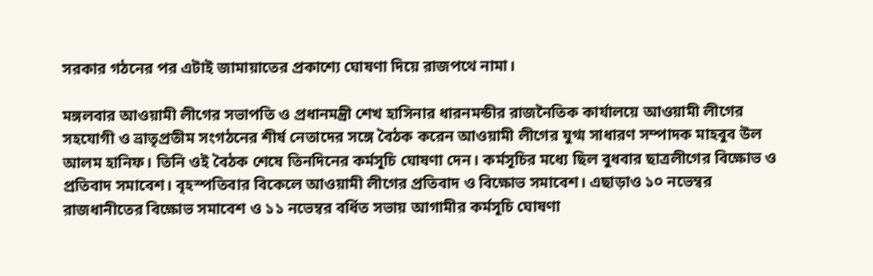সরকার গঠনের পর এটাই জামায়াতের প্রকাশ্যে ঘোষণা দিয়ে রাজপথে নামা।

মঙ্গলবার আওয়ামী লীগের সভাপতি ও প্রধানমন্ত্রী শেখ হাসিনার ধারনমন্ডীর রাজনৈতিক কার্যালয়ে আওয়ামী লীগের সহযোগী ও ভ্রাতৃপ্রতীম সংগঠনের শীর্ষ নেতাদের সঙ্গে বৈঠক করেন আওয়ামী লীগের যুগ্ম সাধারণ সম্পাদক মাহবুব উল আলম হানিফ। তিনি ওই বৈঠক শেষে তিনদিনের কর্মসূচি ঘোষণা দেন। কর্মসূচির মধ্যে ছিল বুধবার ছাত্রলীগের বিক্ষোভ ও প্রতিবাদ সমাবেশ। বৃহস্পতিবার বিকেলে আওয়ামী লীগের প্রতিবাদ ও বিক্ষোভ সমাবেশ। এছাড়াও ১০ নভেম্বর রাজধানীতের বিক্ষোভ সমাবেশ ও ১১ নভেম্বর বর্ধিত সভায় আগামীর কর্মসূচি ঘোষণা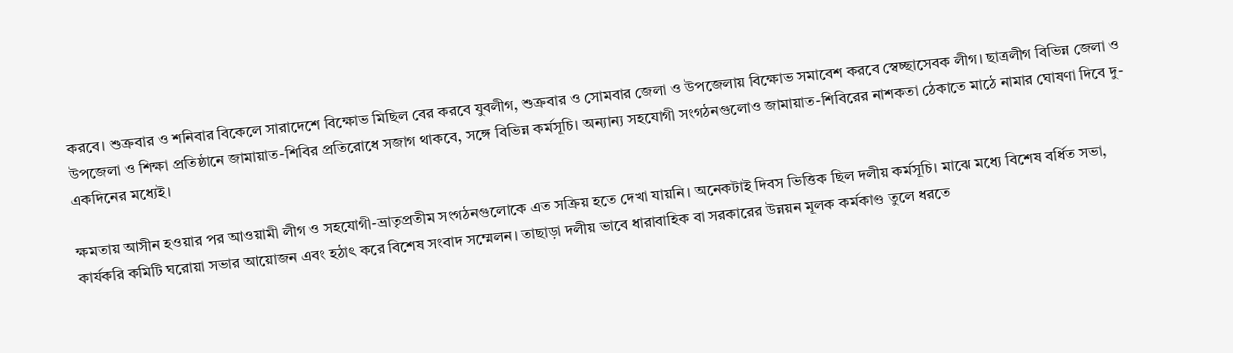করবে। শুক্রবার ও শনিবার বিকেলে সারাদেশে বিক্ষোভ মিছিল বের করবে যুবলীগ, শুক্রবার ও সোমবার জেলা ও উপজেলায় বিক্ষোভ সমাবেশ করবে স্বেচ্ছাসেবক লীগ। ছাত্রলীগ বিভিন্ন জেলা ও উপজেলা ও শিক্ষা প্রতিষ্ঠানে জামায়াত-শিবির প্রতিরোধে সজাগ থাকবে, সঙ্গে বিভিন্ন কর্মসূচি। অন্যান্য সহযোগী সংগঠনগুলোও জামায়াত-শিবিরের নাশকতা ঠেকাতে মাঠে নামার ঘোষণা দিবে দু-একদিনের মধ্যেই।

ক্ষমতায় আসীন হওয়ার পর আওয়ামী লীগ ও সহযোগী-ভ্রাতৃপ্রতীম সংগঠনগুলোকে এত সক্রিয় হতে দেখা যায়নি। অনেকটাই দিবস ভিত্তিক ছিল দলীয় কর্মসূচি। মাঝে মধ্যে বিশেষ বর্ধিত সভা, কার্যকরি কমিটি ঘরোয়া সভার আয়োজন এবং হঠাৎ করে বিশেষ সংবাদ সম্মেলন। তাছাড়া দলীয় ভাবে ধারাবাহিক বা সরকারের উন্নয়ন মূলক কর্মকাণ্ড তুলে ধরতে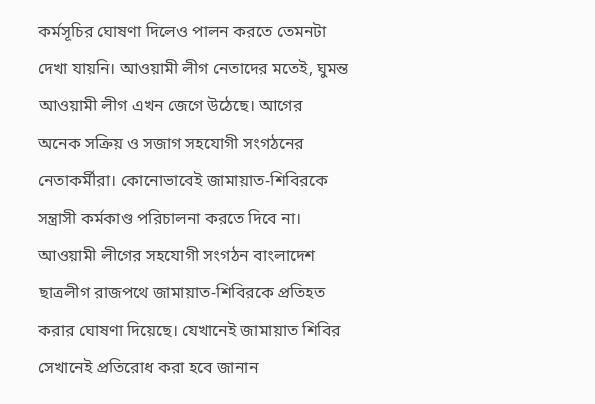কর্মসূচির ঘোষণা দিলেও পালন করতে তেমনটা দেখা যায়নি। আওয়ামী লীগ নেতাদের মতেই, ঘুমন্ত আওয়ামী লীগ এখন জেগে উঠেছে। আগের অনেক সক্রিয় ও সজাগ সহযোগী সংগঠনের নেতাকর্মীরা। কোনোভাবেই জামায়াত-শিবিরকে সন্ত্রাসী কর্মকাণ্ড পরিচালনা করতে দিবে না। আওয়ামী লীগের সহযোগী সংগঠন বাংলাদেশ ছাত্রলীগ রাজপথে জামায়াত-শিবিরকে প্রতিহত করার ঘোষণা দিয়েছে। যেখানেই জামায়াত শিবির সেখানেই প্রতিরোধ করা হবে জানান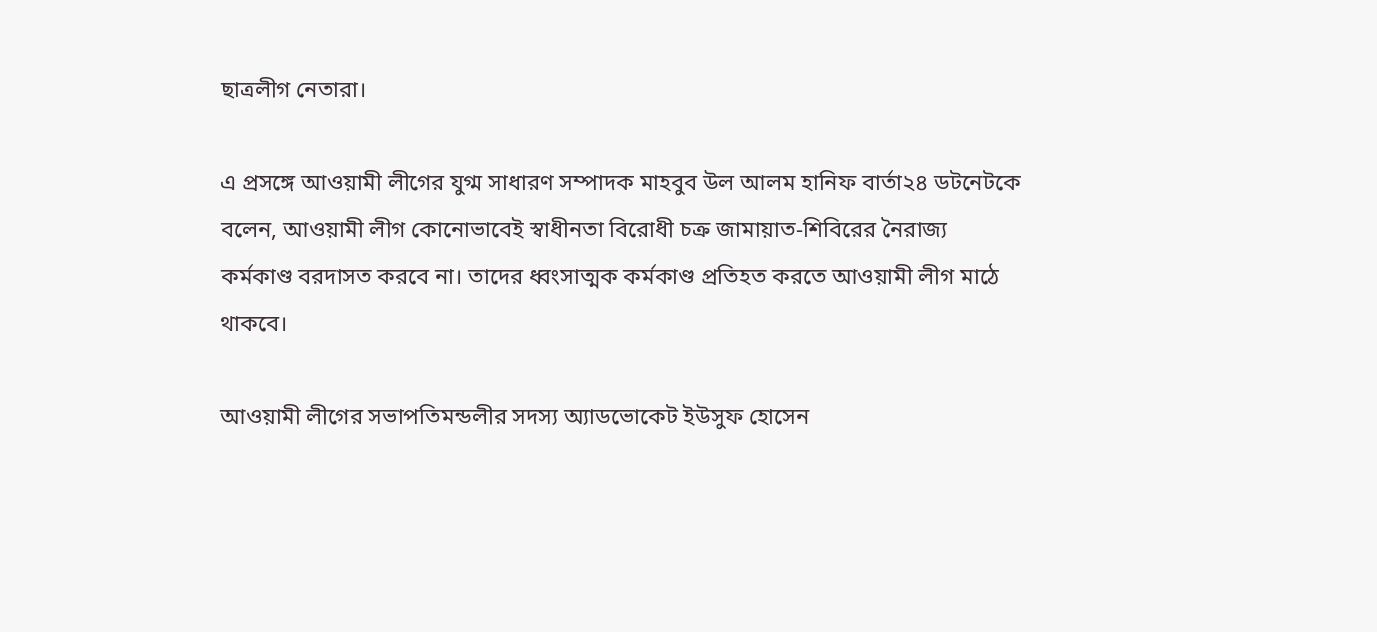ছাত্রলীগ নেতারা।

এ প্রসঙ্গে আওয়ামী লীগের যুগ্ম সাধারণ সম্পাদক মাহবুব উল আলম হানিফ বার্তা২৪ ডটনেটকে বলেন, আওয়ামী লীগ কোনোভাবেই স্বাধীনতা বিরোধী চক্র জামায়াত-শিবিরের নৈরাজ্য কর্মকাণ্ড বরদাসত করবে না। তাদের ধ্বংসাত্মক কর্মকাণ্ড প্রতিহত করতে আওয়ামী লীগ মাঠে থাকবে।

আওয়ামী লীগের সভাপতিমন্ডলীর সদস্য অ্যাডভোকেট ইউসুফ হোসেন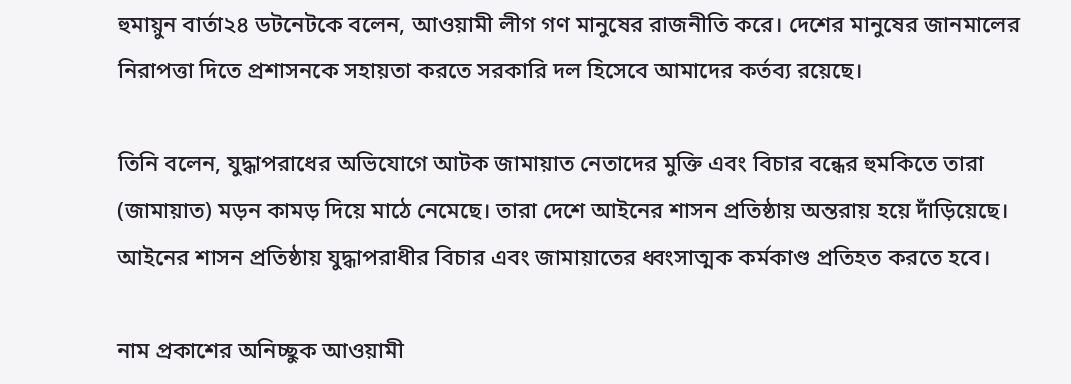হুমায়ুন বার্তা২৪ ডটনেটকে বলেন, আওয়ামী লীগ গণ মানুষের রাজনীতি করে। দেশের মানুষের জানমালের নিরাপত্তা দিতে প্রশাসনকে সহায়তা করতে সরকারি দল হিসেবে আমাদের কর্তব্য রয়েছে।

তিনি বলেন, যুদ্ধাপরাধের অভিযোগে আটক জামায়াত নেতাদের মুক্তি এবং বিচার বন্ধের হুমকিতে তারা (জামায়াত) মড়ন কামড় দিয়ে মাঠে নেমেছে। তারা দেশে আইনের শাসন প্রতিষ্ঠায় অন্তরায় হয়ে দাঁড়িয়েছে। আইনের শাসন প্রতিষ্ঠায় যুদ্ধাপরাধীর বিচার এবং জামায়াতের ধ্বংসাত্মক কর্মকাণ্ড প্রতিহত করতে হবে।

নাম প্রকাশের অনিচ্ছুক আওয়ামী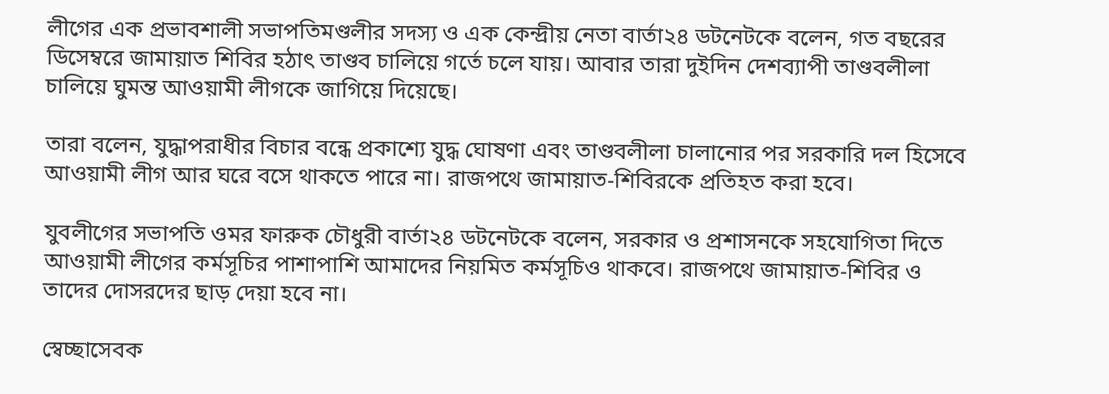লীগের এক প্রভাবশালী সভাপতিমণ্ডলীর সদস্য ও এক কেন্দ্রীয় নেতা বার্তা২৪ ডটনেটকে বলেন, গত বছরের ডিসেম্বরে জামায়াত শিবির হঠাৎ তাণ্ডব চালিয়ে গর্তে চলে যায়। আবার তারা দুইদিন দেশব্যাপী তাণ্ডবলীলা চালিয়ে ঘুমন্ত আওয়ামী লীগকে জাগিয়ে দিয়েছে।

তারা বলেন, যুদ্ধাপরাধীর বিচার বন্ধে প্রকাশ্যে যুদ্ধ ঘোষণা এবং তাণ্ডবলীলা চালানোর পর সরকারি দল হিসেবে আওয়ামী লীগ আর ঘরে বসে থাকতে পারে না। রাজপথে জামায়াত-শিবিরকে প্রতিহত করা হবে।

যুবলীগের সভাপতি ওমর ফারুক চৌধুরী বার্তা২৪ ডটনেটকে বলেন, সরকার ও প্রশাসনকে সহযোগিতা দিতে আওয়ামী লীগের কর্মসূচির পাশাপাশি আমাদের নিয়মিত কর্মসূচিও থাকবে। রাজপথে জামায়াত-শিবির ও তাদের দোসরদের ছাড় দেয়া হবে না।

স্বেচ্ছাসেবক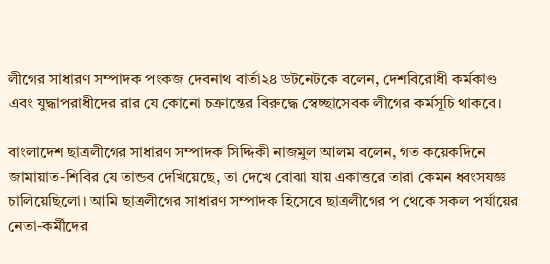লীগের সাধারণ সম্পাদক পংকজ দেবনাথ বার্তা২৪ ডটনেটকে বলেন, দেশবিরোধী কর্মকাণ্ড এবং যুদ্ধাপরাধীদের রার যে কোনো চক্রান্তের বিরুদ্ধে স্বেচ্ছাসেবক লীগের কর্মসূচি থাকবে।

বাংলাদেশ ছাত্রলীগের সাধারণ সম্পাদক সিদ্দিকী নাজমুল আলম বলেন, গত কয়েকদিনে জামায়াত-শিবির যে তান্ডব দেখিয়েছে, তা দেখে বোঝা যায় একাত্তরে তারা কেমন ধ্বংসযজ্ঞ চালিয়েছিলো। আমি ছাত্রলীগের সাধারণ সম্পাদক হিসেবে ছাত্রলীগের প থেকে সকল পর্যায়ের নেতা-কর্মীদের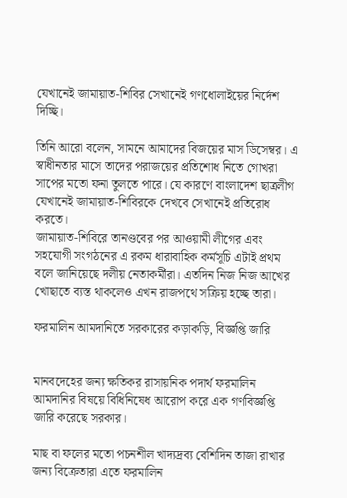যেখানেই জামায়াত-শিবির সেখানেই গণধোলাইয়ের নির্দেশ দিচ্ছি।

তিনি আরো বলেন, সামনে আমাদের বিজয়ের মাস ডিসেম্বর। এ স্বাধীনতার মাসে তাদের পরাজয়ের প্রতিশোধ নিতে গোখরা সাপের মতো ফনা তুলতে পারে। যে কারণে বাংলাদেশ ছাত্রলীগ যেখানেই জামায়াত-শিবিরকে দেখবে সেখানেই প্রতিরোধ করতে।
জামায়াত-শিবিরে তানণ্ডবের পর আওয়ামী লীগের এবং সহযোগী সংগঠনের এ রকম ধারাবাহিক কর্মসূচি এটাই প্রথম বলে জানিয়েছে দলীয় নেতাকর্মীরা। এতদিন নিজ নিজ আখের খোছাতে ব্যস্ত থাকলেও এখন রাজপথে সক্রিয় হচ্ছে তারা।

ফরমালিন আমদানিতে সরকারের কড়াকড়ি, বিজ্ঞপ্তি জারি


মানবদেহের জন্য ক্ষতিকর রাসায়নিক পদার্থ ফরমালিন আমদানির বিষয়ে বিধিনিষেধ আরোপ করে এক গণবিজ্ঞপ্তি জারি করেছে সরকার।

মাছ বা ফলের মতো পচনশীল খাদ্যদ্রব্য বেশিদিন তাজা রাখার জন্য বিক্রেতারা এতে ফরমালিন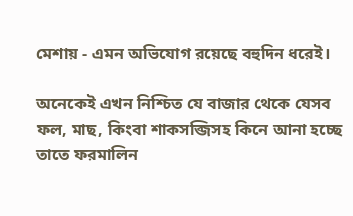মেশায় - এমন অভিযোগ রয়েছে বহুদিন ধরেই।

অনেকেই এখন নিশ্চিত যে বাজার থেকে যেসব ফল, মাছ, কিংবা শাকসব্জিসহ কিনে আনা হচ্ছে তাতে ফরমালিন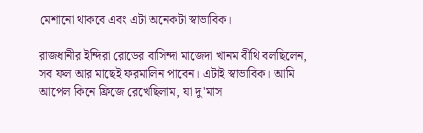মেশানো থাকবে এবং এটা অনেকটা স্বাভাবিক।

রাজধানীর ইন্দিরা রোডের বাসিন্দা মাজেদা খানম বীথি বলছিলেন, সব ফল আর মাছেই ফরমালিন পাবেন। এটাই স্বাভাবিক। আমি আপেল কিনে ফ্রিজে রেখেছিলাম, যা দু'মাস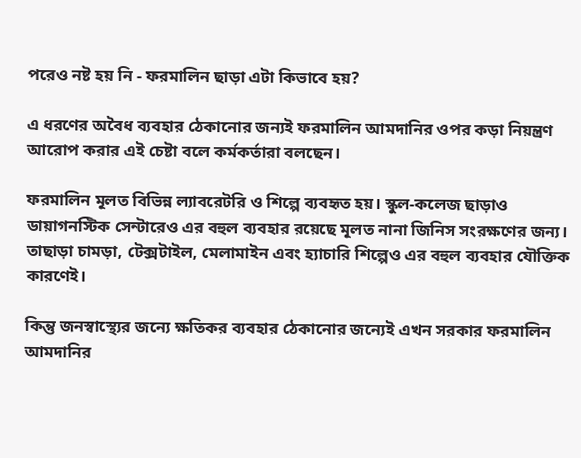পরেও নষ্ট হয় নি - ফরমালিন ছাড়া এটা কিভাবে হয়?

এ ধরণের অবৈধ ব্যবহার ঠেকানোর জন্যই ফরমালিন আমদানির ওপর কড়া নিয়ন্ত্রণ আরোপ করার এই চেষ্টা বলে কর্মকর্তারা বলছেন।

ফরমালিন মূলত বিভিন্ন ল্যাবরেটরি ও শিল্পে ব্যবহৃত হয়। স্কুল-কলেজ ছাড়াও ডায়াগনস্টিক সেন্টারেও এর বহুল ব্যবহার রয়েছে মূলত নানা জিনিস সংরক্ষণের জন্য। তাছাড়া চামড়া, টেক্সটাইল, মেলামাইন এবং হ্যাচারি শিল্পেও এর বহুল ব্যবহার যৌক্তিক কারণেই।

কিন্তু জনস্বাস্থ্যের জন্যে ক্ষতিকর ব্যবহার ঠেকানোর জন্যেই এখন সরকার ফরমালিন আমদানির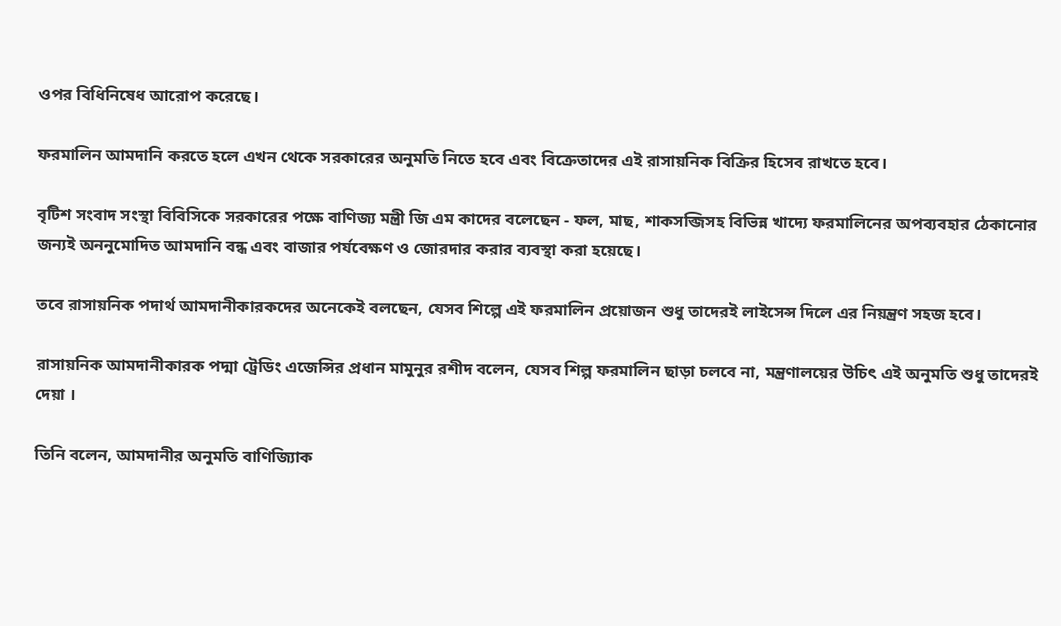ওপর বিধিনিষেধ আরোপ করেছে।

ফরমালিন আমদানি করতে হলে এখন থেকে সরকারের অনুমতি নিতে হবে এবং বিক্রেতাদের এই রাসায়নিক বিক্রির হিসেব রাখতে হবে।

বৃটিশ সংবাদ সংস্থা বিবিসিকে সরকারের পক্ষে বাণিজ্য মন্ত্রী জি এম কাদের বলেছেন - ফল, মাছ, শাকসব্জিসহ বিভিন্ন খাদ্যে ফরমালিনের অপব্যবহার ঠেকানোর জন্যই অননুমোদিত আমদানি বন্ধ এবং বাজার পর্যবেক্ষণ ও জোরদার করার ব্যবস্থা করা হয়েছে।

তবে রাসায়নিক পদার্থ আমদানীকারকদের অনেকেই বলছেন, যেসব শিল্পে এই ফরমালিন প্রয়োজন শুধু তাদেরই লাইসেন্স দিলে এর নিয়ন্ত্রণ সহজ হবে।

রাসায়নিক আমদানীকারক পদ্মা ট্রেডিং এজেন্সির প্রধান মামুনুর রশীদ বলেন, যেসব শিল্প ফরমালিন ছাড়া চলবে না, মন্ত্রণালয়ের উচিৎ এই অনুমতি শুধু তাদেরই দেয়া ।

তিনি বলেন, আমদানীর অনুমতি বাণিজ্যিাক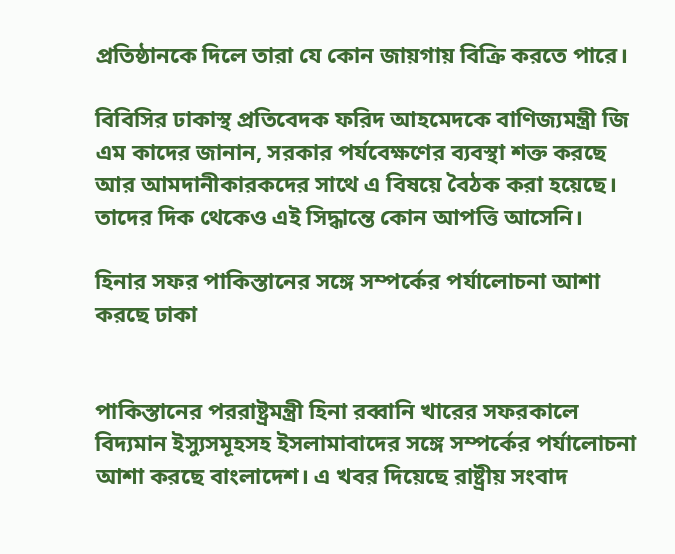প্রতিষ্ঠানকে দিলে তারা যে কোন জায়গায় বিক্রি করতে পারে।

বিবিসির ঢাকাস্থ প্রতিবেদক ফরিদ আহমেদকে বাণিজ্যমন্ত্রী জি এম কাদের জানান, সরকার পর্যবেক্ষণের ব্যবস্থা শক্ত করছে আর আমদানীকারকদের সাথে এ বিষয়ে বৈঠক করা হয়েছে। তাদের দিক থেকেও এই সিদ্ধান্তে কোন আপত্তি আসেনি।

হিনার সফর পাকিস্তানের সঙ্গে সম্পর্কের পর্যালোচনা আশা করছে ঢাকা


পাকিস্তানের পররাষ্ট্রমন্ত্রী হিনা রব্বানি খারের সফরকালে বিদ্যমান ইস্যুসমূহসহ ইসলামাবাদের সঙ্গে সম্পর্কের পর্যালোচনা আশা করছে বাংলাদেশ। এ খবর দিয়েছে রাষ্ট্রীয় সংবাদ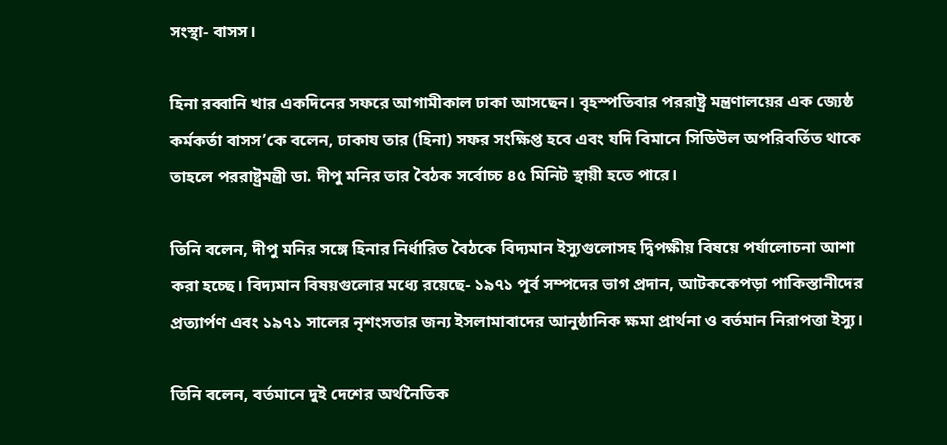সংস্থা- বাসস।

হিনা রব্বানি খার একদিনের সফরে আগামীকাল ঢাকা আসছেন। বৃহস্পতিবার পররাষ্ট্র মন্ত্রণালয়ের এক জ্যেষ্ঠ কর্মকর্তা বাসস’কে বলেন, ঢাকায তার (হিনা) সফর সংক্ষিপ্ত হবে এবং যদি বিমানে সিডিউল অপরিবর্তিত থাকে তাহলে পররাষ্ট্রমন্ত্রী ডা. দীপু মনির তার বৈঠক সর্বোচ্চ ৪৫ মিনিট স্থায়ী হতে পারে।

তিনি বলেন, দীপু মনির সঙ্গে হিনার নির্ধারিত বৈঠকে বিদ্যমান ইস্যুগুলোসহ দ্বিপক্ষীয় বিষয়ে পর্যালোচনা আশা করা হচ্ছে। বিদ্যমান বিষয়গুলোর মধ্যে রয়েছে- ১৯৭১ পূর্ব সম্পদের ভাগ প্রদান, আটককেপড়া পাকিস্তানীদের প্রত্যার্পণ এবং ১৯৭১ সালের নৃশংসতার জন্য ইসলামাবাদের আনুষ্ঠানিক ক্ষমা প্রার্থনা ও বর্তমান নিরাপত্তা ইস্যু।

তিনি বলেন, বর্তমানে দুই দেশের অর্থনৈতিক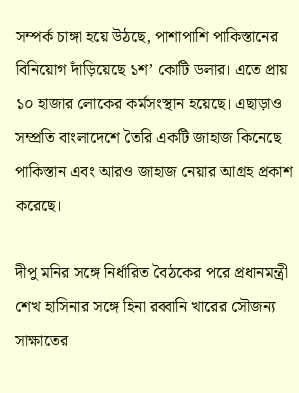সম্পর্ক চাঙ্গা হয়ে উঠছে, পাশাপাশি পাকিস্তানের বিনিয়োগ দাঁড়িয়েছে ১শ’ কোটি ডলার। এতে প্রায় ১০ হাজার লোকের কর্মসংস্থান হয়েছে। এছাড়াও সম্প্রতি বাংলাদেশে তৈরি একটি জাহাজ কিনেছে পাকিস্তান এবং আরও জাহাজ নেয়ার আগ্রহ প্রকাশ করেছে।

দীপু মনির সঙ্গে নির্ধারিত বৈঠকের পরে প্রধানমন্ত্রী শেখ হাসিনার সঙ্গে হিনা রব্বানি খারের সৌজন্য সাক্ষাতের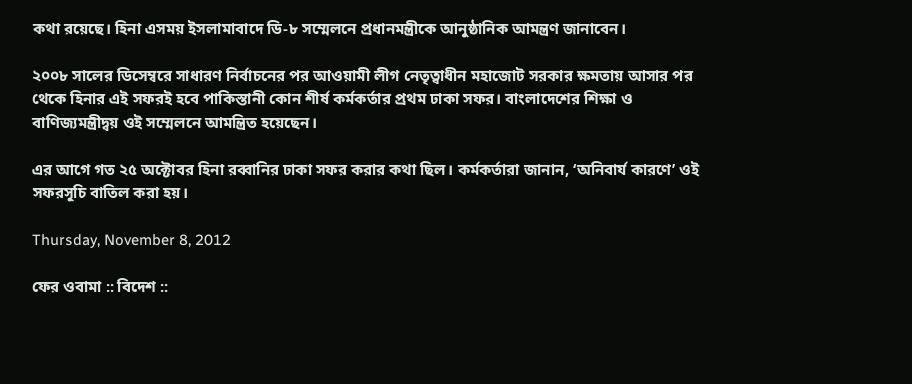কথা রয়েছে। হিনা এসময় ইসলামাবাদে ডি-৮ সম্মেলনে প্রধানমন্ত্রীকে আনুষ্ঠানিক আমন্ত্রণ জানাবেন।

২০০৮ সালের ডিসেম্বরে সাধারণ নির্বাচনের পর আওয়ামী লীগ নেতৃত্বাধীন মহাজোট সরকার ক্ষমতায় আসার পর থেকে হিনার এই সফরই হবে পাকিস্তানী কোন শীর্ষ কর্মকর্তার প্রথম ঢাকা সফর। বাংলাদেশের শিক্ষা ও বাণিজ্যমন্ত্রীদ্বয় ওই সম্মেলনে আমন্ত্রিত হয়েছেন।

এর আগে গত ২৫ অক্টোবর হিনা রব্বানির ঢাকা সফর করার কথা ছিল। কর্মকর্তারা জানান, ‘অনিবার্য কারণে’ ওই সফরসূচি বাতিল করা হয়।

Thursday, November 8, 2012

ফের ওবামা :: বিদেশ ::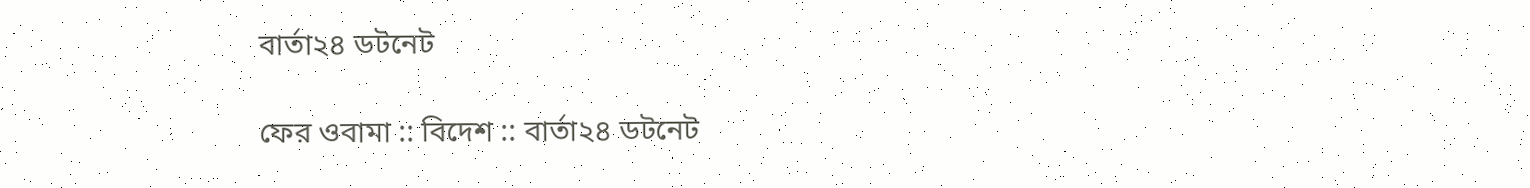বার্তা২৪ ডটনেট

ফের ওবামা :: বিদেশ :: বার্তা২৪ ডটনেট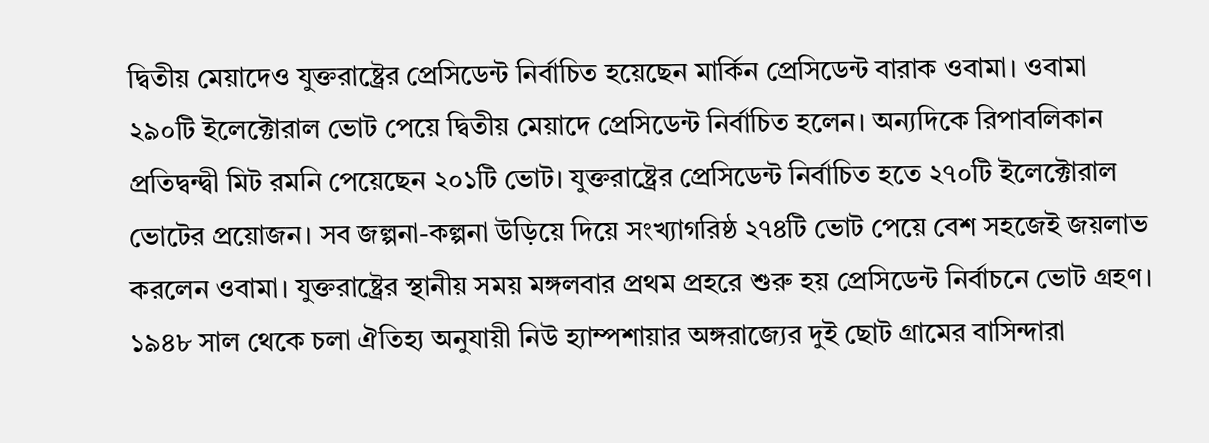দ্বিতীয় মেয়াদেও যুক্তরাষ্ট্রের প্রেসিডেন্ট নির্বাচিত হয়েছেন মার্কিন প্রেসিডেন্ট বারাক ওবামা। ওবামা ২৯০টি ইলেক্টোরাল ভোট পেয়ে দ্বিতীয় মেয়াদে প্রেসিডেন্ট নির্বাচিত হলেন। অন্যদিকে রিপাবলিকান প্রতিদ্বন্দ্বী মিট রমনি পেয়েছেন ২০১টি ভোট। যুক্তরাষ্ট্রের প্রেসিডেন্ট নির্বাচিত হতে ২৭০টি ইলেক্টোরাল ভোটের প্রয়োজন। সব জল্পনা-কল্পনা উড়িয়ে দিয়ে সংখ্যাগরিষ্ঠ ২৭৪টি ভোট পেয়ে বেশ সহজেই জয়লাভ করলেন ওবামা। যুক্তরাষ্ট্রের স্থানীয় সময় মঙ্গলবার প্রথম প্রহরে শুরু হয় প্রেসিডেন্ট নির্বাচনে ভোট গ্রহণ। ১৯৪৮ সাল থেকে চলা ঐতিহ্য অনুযায়ী নিউ হ্যাম্পশায়ার অঙ্গরাজ্যের দুই ছোট গ্রামের বাসিন্দারা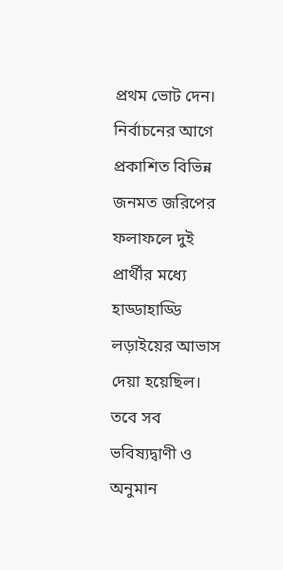প্রথম ভোট দেন। নির্বাচনের আগে প্রকাশিত বিভিন্ন জনমত জরিপের ফলাফলে দুই প্রার্থীর মধ্যে হাড্ডাহাড্ডি লড়াইয়ের আভাস দেয়া হয়েছিল। তবে সব ভবিষ্যদ্বাণী ও অনুমান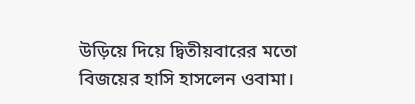উড়িয়ে দিয়ে দ্বিতীয়বারের মতো বিজয়ের হাসি হাসলেন ওবামা।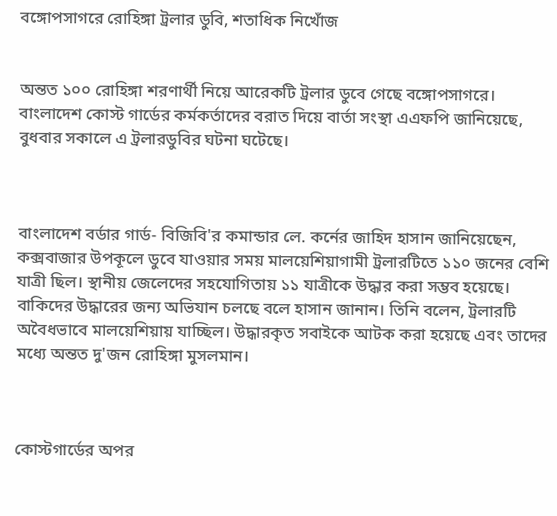বঙ্গোপসাগরে রোহিঙ্গা ট্রলার ডুবি, শতাধিক নিখোঁজ


অন্তত ১০০ রোহিঙ্গা শরণার্থী নিয়ে আরেকটি ট্রলার ডুবে গেছে বঙ্গোপসাগরে। বাংলাদেশ কোস্ট গার্ডের কর্মকর্তাদের বরাত দিয়ে বার্তা সংস্থা এএফপি জানিয়েছে, বুধবার সকালে এ ট্রলারডুবির ঘটনা ঘটেছে।



বাংলাদেশ বর্ডার গার্ড- বিজিবি'র কমান্ডার লে. কর্নের জাহিদ হাসান জানিয়েছেন, কক্সবাজার উপকূলে ডুবে যাওয়ার সময় মালয়েশিয়াগামী ট্রলারটিতে ১১০ জনের বেশি যাত্রী ছিল। স্থানীয় জেলেদের সহযোগিতায় ১১ যাত্রীকে উদ্ধার করা সম্ভব হয়েছে। বাকিদের উদ্ধারের জন্য অভিযান চলছে বলে হাসান জানান। তিনি বলেন, ট্রলারটি অবৈধভাবে মালয়েশিয়ায় যাচ্ছিল। উদ্ধারকৃত সবাইকে আটক করা হয়েছে এবং তাদের মধ্যে অন্তত দু'জন রোহিঙ্গা মুসলমান।



কোস্টগার্ডের অপর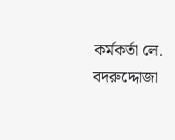কর্মকর্তা লে. বদরুদ্দোজা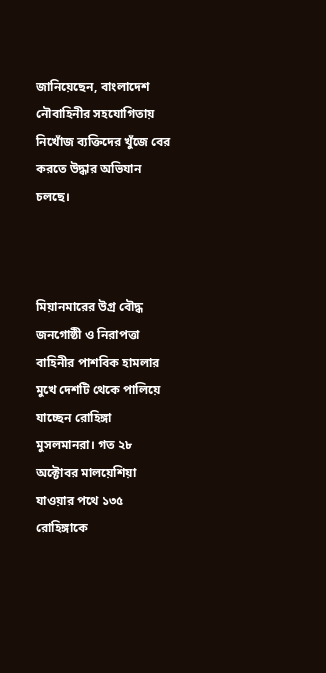জানিয়েছেন, বাংলাদেশ নৌবাহিনীর সহযোগিতায় নিখোঁজ ব্যক্তিদের খুঁজে বের করতে উদ্ধার অভিযান চলছে।



মিয়ানমারের উগ্র বৌদ্ধ জনগোষ্ঠী ও নিরাপত্তা বাহিনীর পাশবিক হামলার মুখে দেশটি থেকে পালিয়ে যাচ্ছেন রোহিঙ্গা মুসলমানরা। গত ২৮ অক্টোবর মালয়েশিয়া যাওয়ার পথে ১৩৫ রোহিঙ্গাকে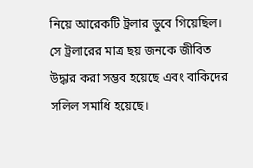নিয়ে আরেকটি ট্রলার ডুবে গিয়েছিল। সে ট্রলারের মাত্র ছয় জনকে জীবিত উদ্ধার করা সম্ভব হয়েছে এবং বাকিদের সলিল সমাধি হয়েছে।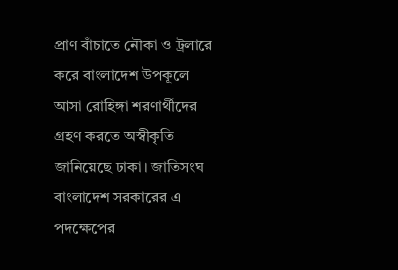প্রাণ বাঁচাতে নৌকা ও ট্রলারে করে বাংলাদেশ উপকূলে আসা রোহিঙ্গা শরণার্থীদের গ্রহণ করতে অস্বীকৃতি জানিয়েছে ঢাকা। জাতিসংঘ বাংলাদেশ সরকারের এ পদক্ষেপের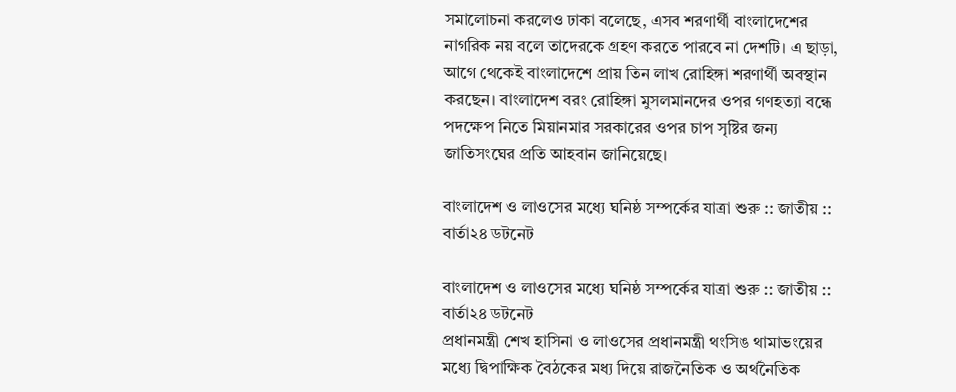সমালোচনা করলেও ঢাকা বলেছে, এসব শরণার্থী বাংলাদেশের নাগরিক নয় বলে তাদেরকে গ্রহণ করতে পারবে না দেশটি। এ ছাড়া, আগে থেকেই বাংলাদেশে প্রায় তিন লাখ রোহিঙ্গা শরণার্থী অবস্থান করছেন। বাংলাদেশ বরং রোহিঙ্গা মুসলমানদের ওপর গণহত্যা বন্ধে পদক্ষেপ নিতে মিয়ানমার সরকারের ওপর চাপ সৃষ্টির জন্য জাতিসংঘের প্রতি আহবান জানিয়েছে।

বাংলাদেশ ও লাওসের মধ্যে ঘনিষ্ঠ সম্পর্কের যাত্রা শুরু :: জাতীয় :: বার্তা২৪ ডটনেট

বাংলাদেশ ও লাওসের মধ্যে ঘনিষ্ঠ সম্পর্কের যাত্রা শুরু :: জাতীয় :: বার্তা২৪ ডটনেট
প্রধানমন্ত্রী শেখ হাসিনা ও লাওসের প্রধানমন্ত্রী থংসিঙ থামাভংয়ের মধ্যে দ্বিপাক্ষিক বৈঠকের মধ্য দিয়ে রাজনৈতিক ও অর্থনৈতিক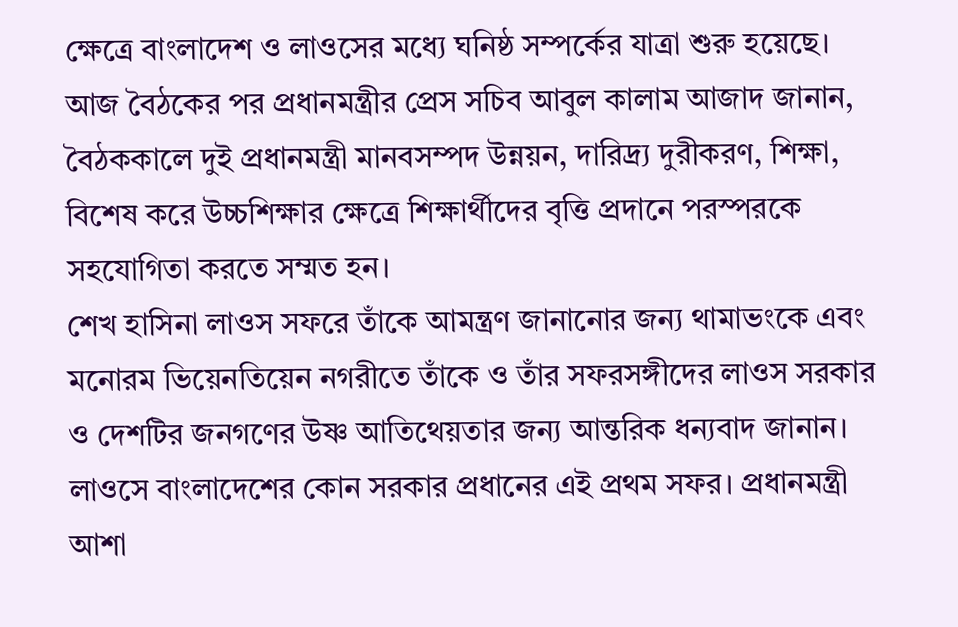ক্ষেত্রে বাংলাদেশ ও লাওসের মধ্যে ঘনিষ্ঠ সম্পর্কের যাত্রা শুরু হয়েছে।
আজ বৈঠকের পর প্রধানমন্ত্রীর প্রেস সচিব আবুল কালাম আজাদ জানান, বৈঠককালে দুই প্রধানমন্ত্রী মানবসম্পদ উন্নয়ন, দারিদ্র্য দুরীকরণ, শিক্ষা, বিশেষ করে উচ্চশিক্ষার ক্ষেত্রে শিক্ষার্থীদের বৃত্তি প্রদানে পরস্পরকে সহযোগিতা করতে সম্মত হন।
শেখ হাসিনা লাওস সফরে তাঁকে আমন্ত্রণ জানানোর জন্য থামাভংকে এবং মনোরম ভিয়েনতিয়েন নগরীতে তাঁকে ও তাঁর সফরসঙ্গীদের লাওস সরকার ও দেশটির জনগণের উষ্ণ আতিথেয়তার জন্য আন্তরিক ধন্যবাদ জানান।
লাওসে বাংলাদেশের কোন সরকার প্রধানের এই প্রথম সফর। প্রধানমন্ত্রী আশা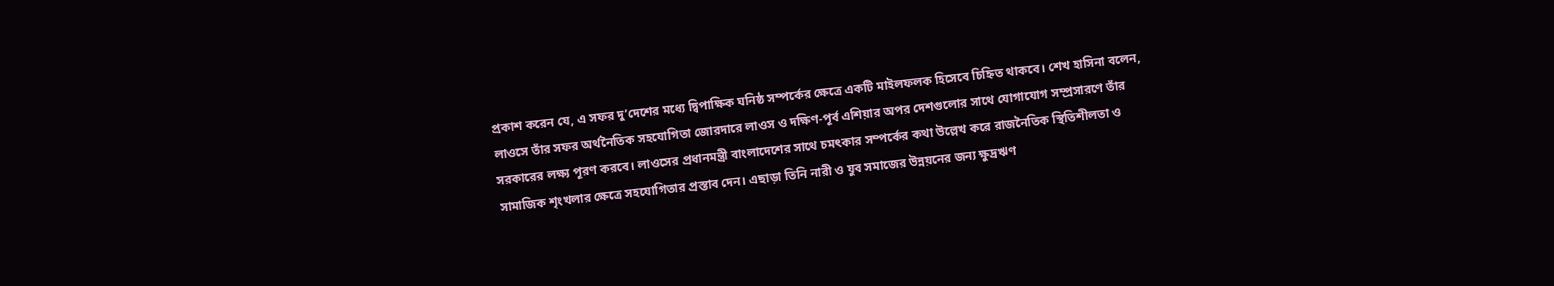প্রকাশ করেন যে, এ সফর দু’দেশের মধ্যে দ্বিপাক্ষিক ঘনিষ্ঠ সম্পর্কের ক্ষেত্রে একটি মাইলফলক হিসেবে চিহ্নিত থাকবে। শেখ হাসিনা বলেন, লাওসে তাঁর সফর অর্থনৈতিক সহযোগিতা জোরদারে লাওস ও দক্ষিণ-পূর্ব এশিয়ার অপর দেশগুলোর সাথে যোগাযোগ সম্প্রসারণে তাঁর সরকারের লক্ষ্য পূরণ করবে। লাওসের প্রধানমন্ত্রী বাংলাদেশের সাথে চমৎকার সম্পর্কের কথা উল্লেখ করে রাজনৈতিক স্থিতিশীলতা ও সামাজিক শৃংখলার ক্ষেত্রে সহযোগিতার প্রস্তাব দেন। এছাড়া তিনি নারী ও যুব সমাজের উন্নয়নের জন্য ক্ষুদ্রঋণ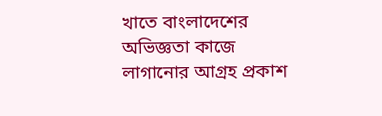খাতে বাংলাদেশের অভিজ্ঞতা কাজে লাগানোর আগ্রহ প্রকাশ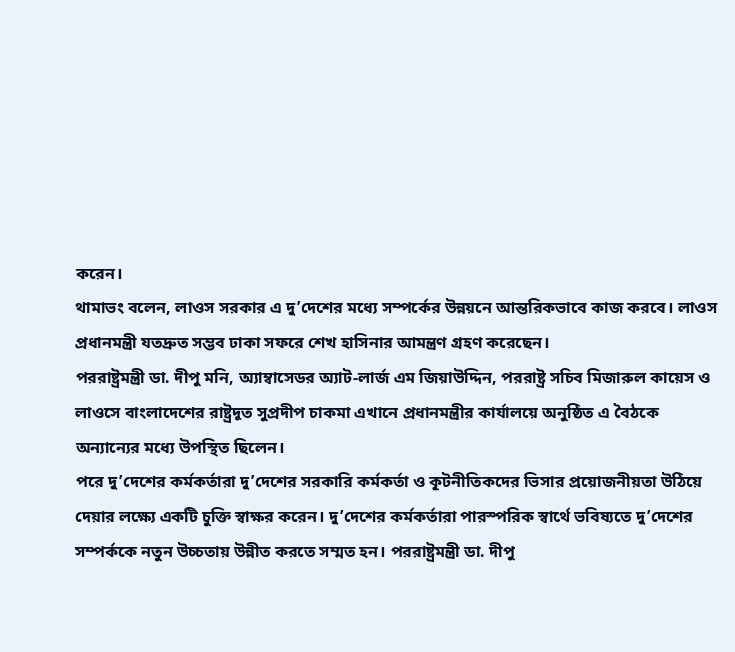করেন।
থামাভং বলেন, লাওস সরকার এ দু’দেশের মধ্যে সম্পর্কের উন্নয়নে আন্তরিকভাবে কাজ করবে। লাওস প্রধানমন্ত্রী যতদ্রুত সম্ভব ঢাকা সফরে শেখ হাসিনার আমন্ত্রণ গ্রহণ করেছেন।
পররাষ্ট্রমন্ত্রী ডা. দীপু মনি, অ্যাম্বাসেডর অ্যাট-লার্জ এম জিয়াউদ্দিন, পররাষ্ট্র সচিব মিজারুল কায়েস ও লাওসে বাংলাদেশের রাষ্ট্রদূত সুপ্রদীপ চাকমা এখানে প্রধানমন্ত্রীর কার্যালয়ে অনুষ্ঠিত এ বৈঠকে অন্যান্যের মধ্যে উপস্থিত ছিলেন।
পরে দু’দেশের কর্মকর্তারা দু’দেশের সরকারি কর্মকর্তা ও কূটনীতিকদের ভিসার প্রয়োজনীয়তা উঠিয়ে দেয়ার লক্ষ্যে একটি চুক্তি স্বাক্ষর করেন। দু’দেশের কর্মকর্তারা পারস্পরিক স্বার্থে ভবিষ্যতে দু’দেশের সম্পর্ককে নতুন উচ্চতায় উন্নীত করতে সম্মত হন। পররাষ্ট্রমন্ত্রী ডা. দীপু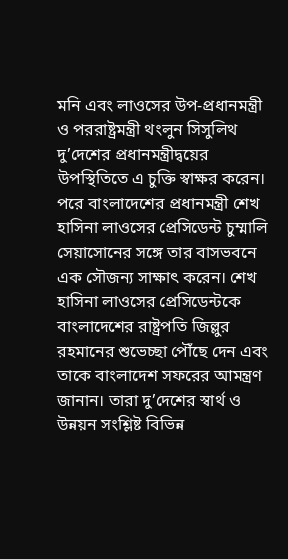মনি এবং লাওসের উপ-প্রধানমন্ত্রী ও পররাষ্ট্রমন্ত্রী থংলুন সিসুলিথ দু’দেশের প্রধানমন্ত্রীদ্বয়ের উপস্থিতিতে এ চুক্তি স্বাক্ষর করেন।
পরে বাংলাদেশের প্রধানমন্ত্রী শেখ হাসিনা লাওসের প্রেসিডেন্ট চুম্মালি সেয়াসোনের সঙ্গে তার বাসভবনে এক সৌজন্য সাক্ষাৎ করেন। শেখ হাসিনা লাওসের প্রেসিডেন্টকে বাংলাদেশের রাষ্ট্রপতি জিল্লুর রহমানের শুভেচ্ছা পৌঁছে দেন এবং তাকে বাংলাদেশ সফরের আমন্ত্রণ জানান। তারা দু’দেশের স্বার্থ ও উন্নয়ন সংশ্লিষ্ট বিভিন্ন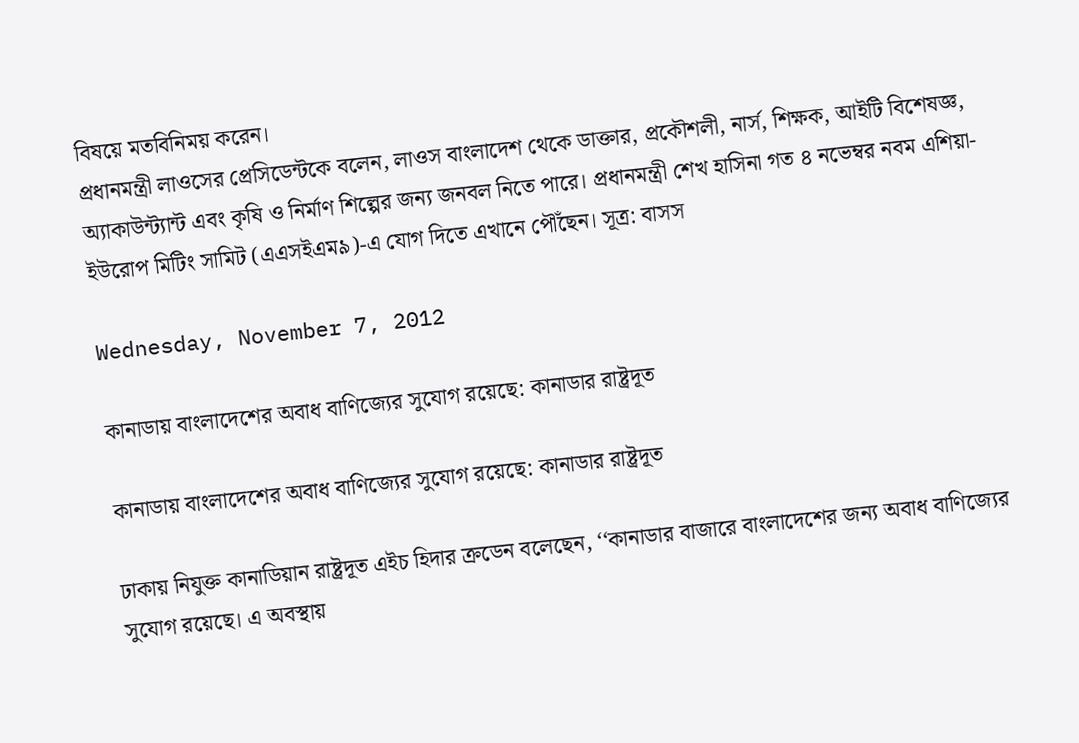বিষয়ে মতবিনিময় করেন।
প্রধানমন্ত্রী লাওসের প্রেসিডেন্টকে বলেন, লাওস বাংলাদেশ থেকে ডাক্তার, প্রকৌশলী, নার্স, শিক্ষক, আইটি বিশেষজ্ঞ, অ্যাকাউন্ট্যান্ট এবং কৃষি ও নির্মাণ শিল্পের জন্য জনবল নিতে পারে। প্রধানমন্ত্রী শেখ হাসিনা গত ৪ নভেম্বর নবম এশিয়া-ইউরোপ মিটিং সামিট (এএসইএম৯)-এ যোগ দিতে এখানে পৌঁছেন। সূত্র: বাসস

Wednesday, November 7, 2012

কানাডায় বাংলাদেশের অবাধ বাণিজ্যের সুযোগ রয়েছে: কানাডার রাষ্ট্রদূত

কানাডায় বাংলাদেশের অবাধ বাণিজ্যের সুযোগ রয়েছে: কানাডার রাষ্ট্রদূত

ঢাকায় নিযুক্ত কানাডিয়ান রাষ্ট্রদূত এইচ হিদার ক্রডেন বলেছেন, ‘‘কানাডার বাজারে বাংলাদেশের জন্য অবাধ বাণিজ্যের সুযোগ রয়েছে। এ অবস্থায়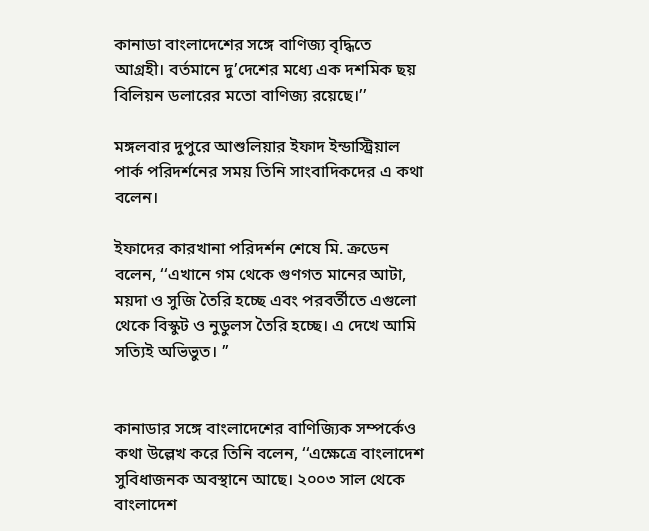কানাডা বাংলাদেশের সঙ্গে বাণিজ্য বৃদ্ধিতে আগ্রহী। বর্তমানে দু’দেশের মধ্যে এক দশমিক ছয় বিলিয়ন ডলারের মতো বাণিজ্য রয়েছে।’’

মঙ্গলবার দুপুরে আশুলিয়ার ইফাদ ইন্ডাস্ট্রিয়াল পার্ক পরিদর্শনের সময় তিনি সাংবাদিকদের এ কথা বলেন।

ইফাদের কারখানা পরিদর্শন শেষে মি. ক্রডেন বলেন, ‘‘এখানে গম থেকে গুণগত মানের আটা, ময়দা ও সুজি তৈরি হচ্ছে এবং পরবর্তীতে এগুলো থেকে বিস্কুট ও নুডুলস তৈরি হচ্ছে। এ দেখে আমি সত্যিই অভিভুত। ’’


কানাডার সঙ্গে বাংলাদেশের বাণিজ্যিক সম্পর্কেও কথা উল্লেখ করে তিনি বলেন, ‘‘এক্ষেত্রে বাংলাদেশ সুবিধাজনক অবস্থানে আছে। ২০০৩ সাল থেকে বাংলাদেশ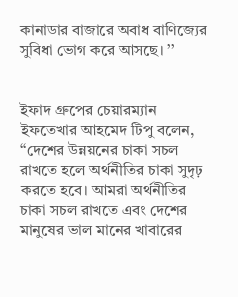কানাডার বাজারে অবাধ বাণিজ্যের সুবিধা ভোগ করে আসছে। ’’


ইফাদ গ্রুপের চেয়ারম্যান ইফতেখার আহমেদ টিপু বলেন, ‘‘দেশের উন্নয়নের চাকা সচল রাখতে হলে অর্থনীতির চাকা সুদৃঢ় করতে হবে। আমরা অর্থনীতির চাকা সচল রাখতে এবং দেশের মানুষের ভাল মানের খাবারের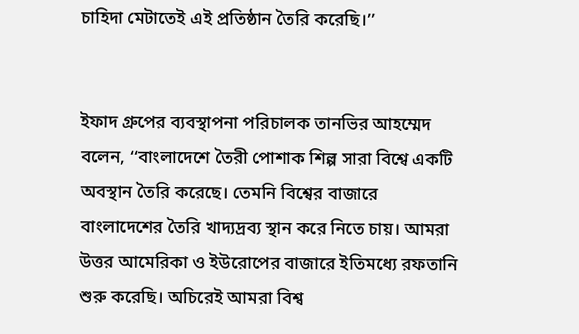চাহিদা মেটাতেই এই প্রতিষ্ঠান তৈরি করেছি।’’


ইফাদ গ্রুপের ব্যবস্থাপনা পরিচালক তানভির আহম্মেদ বলেন, ‘‘বাংলাদেশে তৈরী পোশাক শিল্প সারা বিশ্বে একটি অবস্থান তৈরি করেছে। তেমনি বিশ্বের বাজারে বাংলাদেশের তৈরি খাদ্যদ্রব্য স্থান করে নিতে চায়। আমরা উত্তর আমেরিকা ও ইউরোপের বাজারে ইতিমধ্যে রফতানি শুরু করেছি। অচিরেই আমরা বিশ্ব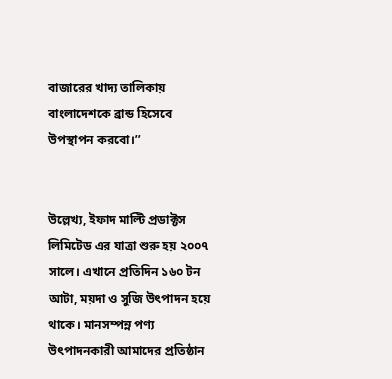বাজারের খাদ্য তালিকায় বাংলাদেশকে ব্রান্ড হিসেবে উপস্থাপন করবো।’’


উল্লেখ্য, ইফাদ মাল্টি প্রডাক্টস লিমিটেড এর যাত্রা শুরু হয় ২০০৭ সালে। এখানে প্রতিদিন ১৬০ টন আটা, ময়দা ও সুজি উৎপাদন হয়ে থাকে। মানসম্পন্ন পণ্য উৎপাদনকারী আমাদের প্রতিষ্ঠান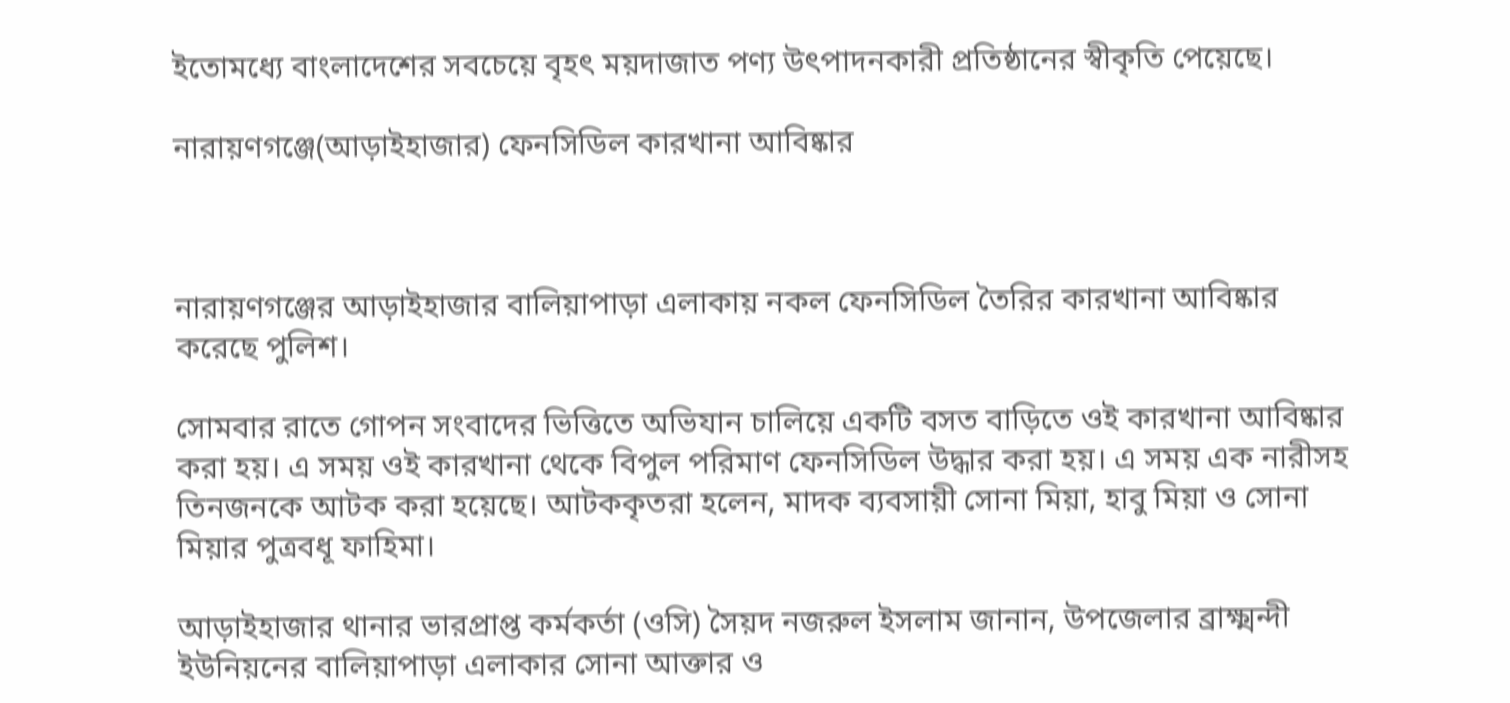ইতোমধ্যে বাংলাদেশের সবচেয়ে বৃহৎ ময়দাজাত পণ্য উৎপাদনকারী প্রতিষ্ঠানের স্বীকৃতি পেয়েছে।

নারায়ণগঞ্জে(আড়াইহাজার) ফেনসিডিল কারখানা আবিষ্কার



নারায়ণগঞ্জের আড়াইহাজার বালিয়াপাড়া এলাকায় নকল ফেনসিডিল তৈরির কারখানা আবিষ্কার করেছে পুলিশ।

সোমবার রাতে গোপন সংবাদের ভিত্তিতে অভিযান চালিয়ে একটি বসত বাড়িতে ওই কারখানা আবিষ্কার করা হয়। এ সময় ওই কারখানা থেকে বিপুল পরিমাণ ফেনসিডিল উদ্ধার করা হয়। এ সময় এক নারীসহ তিনজনকে আটক করা হয়েছে। আটককৃতরা হলেন, মাদক ব্যবসায়ী সোনা মিয়া, হাবু মিয়া ও সোনা মিয়ার পুত্রবধূ ফাহিমা।

আড়াইহাজার থানার ভারপ্রাপ্ত কর্মকর্তা (ওসি) সৈয়দ নজরুল ইসলাম জানান, উপজেলার ব্রাক্ষ্মন্দী ইউনিয়নের বালিয়াপাড়া এলাকার সোনা আক্তার ও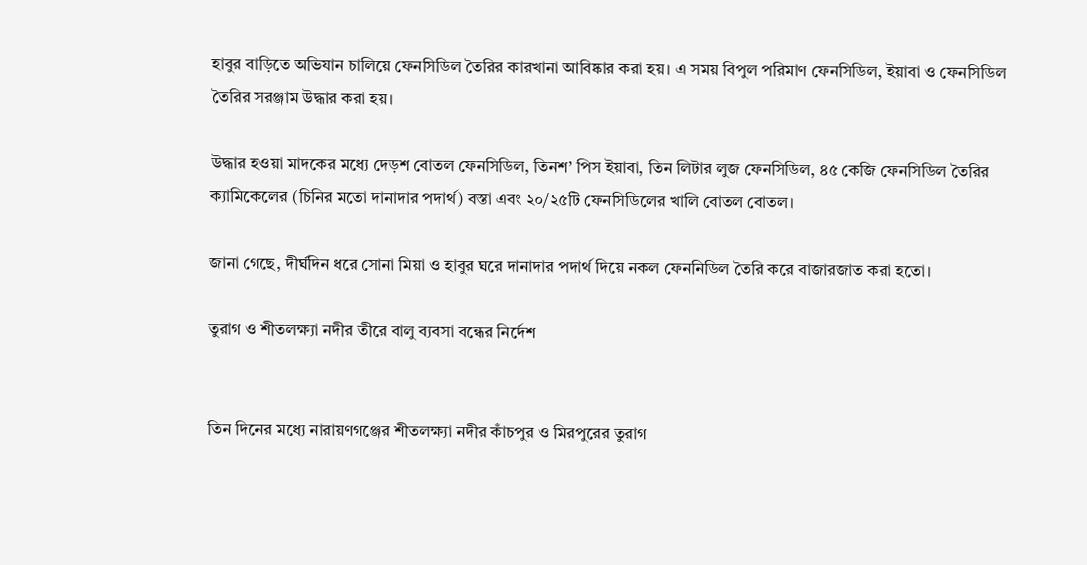হাবুর বাড়িতে অভিযান চালিয়ে ফেনসিডিল তৈরির কারখানা আবিষ্কার করা হয়। এ সময় বিপুল পরিমাণ ফেনসিডিল, ইয়াবা ও ফেনসিডিল তৈরির সরঞ্জাম উদ্ধার করা হয়।

উদ্ধার হওয়া মাদকের মধ্যে দেড়শ বোতল ফেনসিডিল, তিনশ’ পিস ইয়াবা, তিন লিটার লুজ ফেনসিডিল, ৪৫ কেজি ফেনসিডিল তৈরির ক্যামিকেলের (চিনির মতো দানাদার পদার্থ) বস্তা এবং ২০/২৫টি ফেনসিডিলের খালি বোতল বোতল।

জানা গেছে, দীর্ঘদিন ধরে সোনা মিয়া ও হাবুর ঘরে দানাদার পদার্থ দিয়ে নকল ফেননিডিল তৈরি করে বাজারজাত করা হতো।

তুরাগ ও শীতলক্ষ্যা নদীর তীরে বালু ব্যবসা বন্ধের নির্দেশ


তিন দিনের মধ্যে নারায়ণগঞ্জের শীতলক্ষ্যা নদীর কাঁচপুর ও মিরপুরের তুরাগ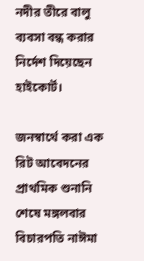নদীর তীরে বালু ব্যবসা বন্ধ করার নির্দেশ দিয়েছেন হাইকোর্ট।

জনস্বার্থে করা এক রিট আবেদনের প্রাথমিক শুনানি শেষে মঙ্গলবার বিচারপতি নাঈমা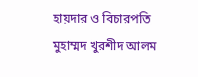হায়দার ও বিচারপতি মুহাম্মদ খুরশীদ আলম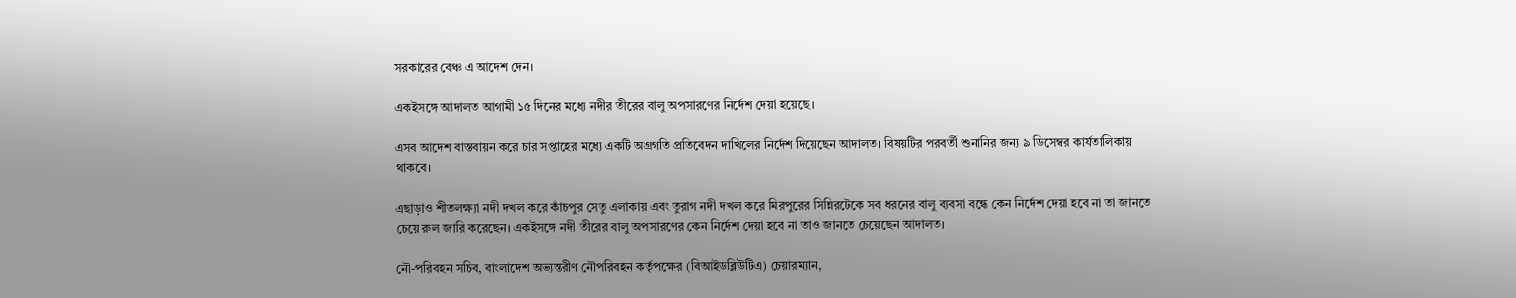সরকারের বেঞ্চ এ আদেশ দেন।

একইসঙ্গে আদালত আগামী ১৫ দিনের মধ্যে নদীর তীরের বালু অপসারণের নির্দেশ দেয়া হয়েছে।

এসব আদেশ বাস্তবায়ন করে চার সপ্তাহের মধ্যে একটি অগ্রগতি প্রতিবেদন দাখিলের নির্দেশ দিয়েছেন আদালত। বিষয়টির পরবর্তী শুনানির জন্য ৯ ডিসেম্বর কার্যতালিকায় থাকবে।

এছাড়াও শীতলক্ষ্যা নদী দখল করে কাঁচপুর সেতু এলাকায় এবং তুরাগ নদী দখল করে মিরপুরের সিন্নিরটেকে সব ধরনের বালু ব্যবসা বন্ধে কেন নির্দেশ দেয়া হবে না তা জানতে চেয়ে রুল জারি করেছেন। একইসঙ্গে নদী তীরের বালু অপসারণের কেন নির্দেশ দেয়া হবে না তাও জানতে চেয়েছেন আদালত।

নৌ-পরিবহন সচিব, বাংলাদেশ অভ্যন্তরীণ নৌপরিবহন কর্তৃপক্ষের (বিআইডব্লিউটিএ) চেয়ারম্যান,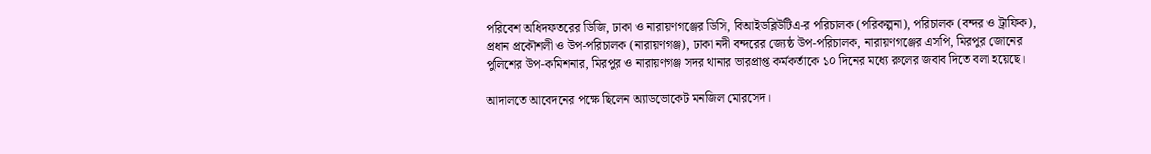পরিবেশ অধিদফতরের ডিজি, ঢাকা ও নারায়ণগঞ্জের ডিসি, বিআইডব্লিউটিএ-র পরিচালক (পরিকল্পনা), পরিচালক (বন্দর ও ট্রাফিক), প্রধান প্রকৌশলী ও উপ-পরিচালক (নারায়ণগঞ্জ), ঢাকা নদী বন্দরের জ্যেষ্ঠ উপ-পরিচালক, নারায়ণগঞ্জের এসপি, মিরপুর জোনের পুলিশের উপ-কমিশনার, মিরপুর ও নারায়ণগঞ্জ সদর থানার ভারপ্রাপ্ত কর্মকর্তাকে ১০ দিনের মধ্যে রুলের জবাব দিতে বলা হয়েছে।

আদালতে আবেদনের পক্ষে ছিলেন অ্যাডভোকেট মনজিল মোরসেদ।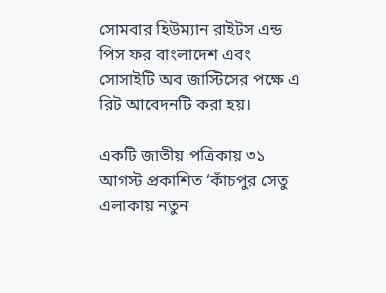সোমবার হিউম্যান রাইটস এন্ড পিস ফর বাংলাদেশ এবং সোসাইটি অব জাস্টিসের পক্ষে এ রিট আবেদনটি করা হয়।

একটি জাতীয় পত্রিকায় ৩১ আগস্ট প্রকাশিত ‘কাঁচপুর সেতু এলাকায় নতুন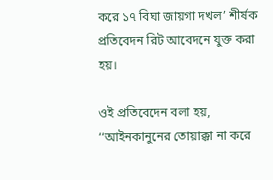করে ১৭ বিঘা জায়গা দখল’ শীর্ষক প্রতিবেদন রিট আবেদনে যুক্ত করা হয়।

ওই প্রতিবেদেন বলা হয়, ‘‘আইনকানুনের তোয়াক্কা না করে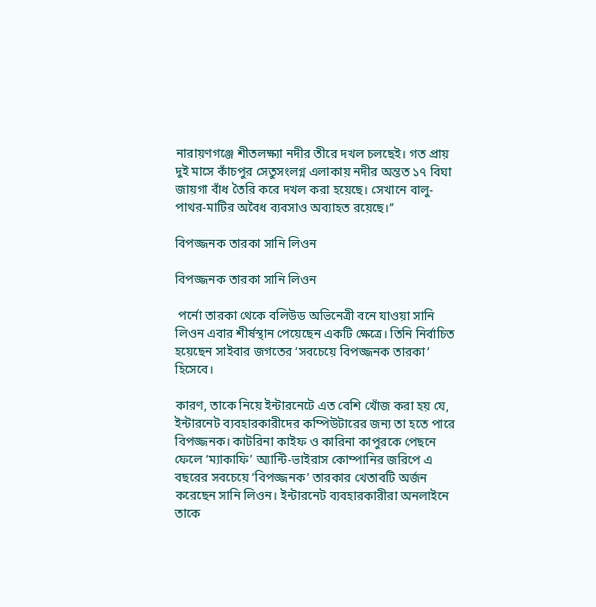নারায়ণগঞ্জে শীতলক্ষ্যা নদীর তীরে দখল চলছেই। গত প্রায় দুই মাসে কাঁচপুর সেতুসংলগ্ন এলাকায় নদীর অন্তত ১৭ বিঘা জায়গা বাঁধ তৈরি করে দখল করা হয়েছে। সেখানে বালু-পাথর-মাটির অবৈধ ব্যবসাও অব্যাহত রয়েছে।’’

বিপজ্জনক তারকা সানি লিওন

বিপজ্জনক তারকা সানি লিওন

 পর্নো তারকা থেকে বলিউড অভিনেত্রী বনে যাওয়া সানি লিওন এবার শীর্ষস্থান পেয়েছেন একটি ক্ষেত্রে। তিনি নির্বাচিত হয়েছেন সাইবার জগতের ‘সবচেয়ে বিপজ্জনক তারকা’ হিসেবে।

কারণ, তাকে নিয়ে ইন্টারনেটে এত বেশি খোঁজ করা হয় যে, ইন্টারনেট ব্যবহারকারীদের কম্পিউটারের জন্য তা হতে পারে বিপজ্জনক। কাটরিনা কাইফ ও কারিনা কাপুরকে পেছনে ফেলে ‘ম্যাকাফি’ অ্যান্টি-ভাইরাস কোম্পানির জরিপে এ বছরের সবচেয়ে ‘বিপজ্জনক’ তারকার খেতাবটি অর্জন করেছেন সানি লিওন। ইন্টারনেট ব্যবহারকারীরা অনলাইনে তাকে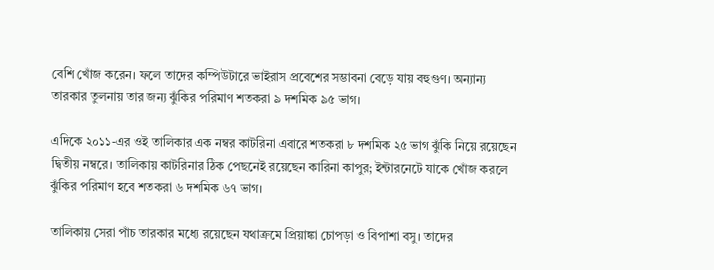বেশি খোঁজ করেন। ফলে তাদের কম্পিউটারে ভাইরাস প্রবেশের সম্ভাবনা বেড়ে যায় বহুগুণ। অন্যান্য তারকার তুলনায় তার জন্য ঝুঁকির পরিমাণ শতকরা ৯ দশমিক ৯৫ ভাগ।

এদিকে ২০১১-এর ওই তালিকার এক নম্বর কাটরিনা এবারে শতকরা ৮ দশমিক ২৫ ভাগ ঝুঁকি নিয়ে রয়েছেন দ্বিতীয় নম্বরে। তালিকায় কাটরিনার ঠিক পেছনেই রয়েছেন কারিনা কাপুর; ইন্টারনেটে যাকে খোঁজ করলে ঝুঁকির পরিমাণ হবে শতকরা ৬ দশমিক ৬৭ ভাগ।

তালিকায় সেরা পাঁচ তারকার মধ্যে রয়েছেন যথাক্রমে প্রিয়াঙ্কা চোপড়া ও বিপাশা বসু। তাদের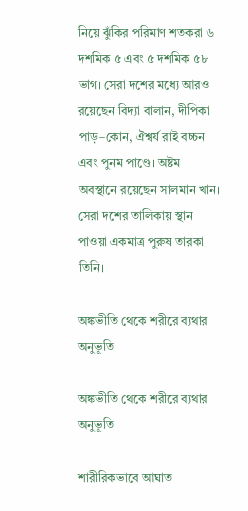নিয়ে ঝুঁকির পরিমাণ শতকরা ৬ দশমিক ৫ এবং ৫ দশমিক ৫৮ ভাগ। সেরা দশের মধ্যে আরও রয়েছেন বিদ্যা বালান, দীপিকা পাড়–কোন, ঐশ্বর্য রাই বচ্চন এবং পুনম পাণ্ডে। অষ্টম অবস্থানে রয়েছেন সালমান খান। সেরা দশের তালিকায় স্থান পাওয়া একমাত্র পুরুষ তারকা তিনি।

অঙ্কভীতি থেকে শরীরে ব্যথার অনুভূতি

অঙ্কভীতি থেকে শরীরে ব্যথার অনুভূতি

শারীরিকভাবে আঘাত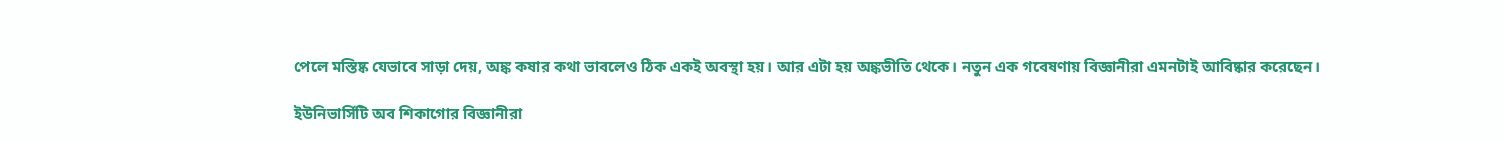পেলে মস্তিষ্ক যেভাবে সাড়া দেয়, অঙ্ক কষার কথা ভাবলেও ঠিক একই অবস্থা হয়। আর এটা হয় অঙ্কভীতি থেকে। নতুন এক গবেষণায় বিজ্ঞানীরা এমনটাই আবিষ্কার করেছেন।

ইউনিভার্সিটি অব শিকাগোর বিজ্ঞানীরা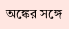অঙ্কের সঙ্গে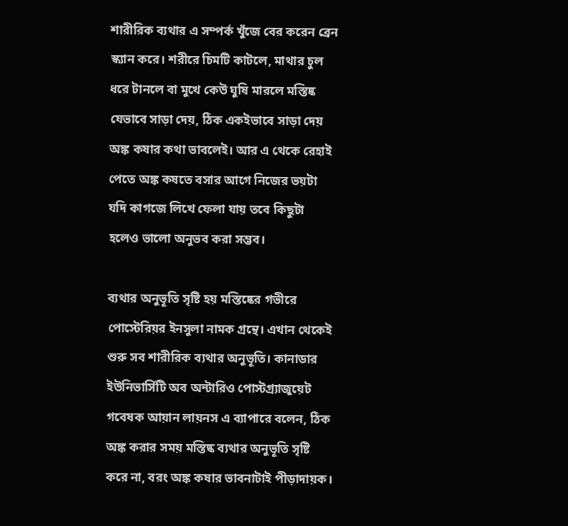শারীরিক ব্যথার এ সম্পর্ক খুঁজে বের করেন ব্রেন স্ক্যান করে। শরীরে চিমটি কাটলে, মাথার চুল ধরে টানলে বা মুখে কেউ ঘুষি মারলে মস্তিষ্ক যেভাবে সাড়া দেয়, ঠিক একইভাবে সাড়া দেয় অঙ্ক কষার কথা ভাবলেই। আর এ থেকে রেহাই পেতে অঙ্ক কষতে বসার আগে নিজের ভয়টা যদি কাগজে লিখে ফেলা যায় তবে কিছুটা হলেও ভালো অনুভব করা সম্ভব।

ব্যথার অনুভূতি সৃষ্টি হয় মস্তিষ্কের গভীরে পোস্টেরিয়র ইনসুলা নামক গ্রন্থে। এখান থেকেই শুরু সব শারীরিক ব্যথার অনুভূতি। কানাডার ইউনিভার্সিটি অব অন্টারিও পোস্টগ্র্যাজুয়েট গবেষক আয়ান লায়নস এ ব্যাপারে বলেন, ঠিক অঙ্ক করার সময় মস্তিষ্ক ব্যথার অনুভূতি সৃষ্টি করে না, বরং অঙ্ক কষার ভাবনাটাই পীড়াদায়ক।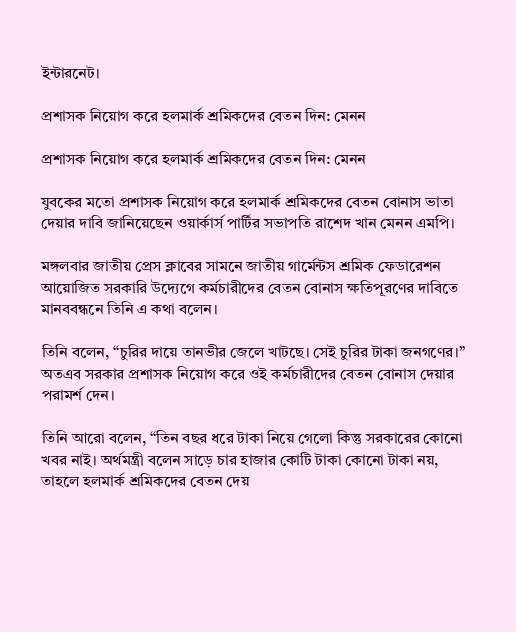ইন্টারনেট।

প্রশাসক নিয়োগ করে হলমার্ক শ্রমিকদের বেতন দিন: মেনন

প্রশাসক নিয়োগ করে হলমার্ক শ্রমিকদের বেতন দিন: মেনন

যুবকের মতো প্রশাসক নিয়োগ করে হলমার্ক শ্রমিকদের বেতন বোনাস ভাতা দেয়ার দাবি জানিয়েছেন ওয়ার্কার্স পার্টির সভাপতি রাশেদ খান মেনন এমপি।

মঙ্গলবার জাতীয় প্রেস ক্লাবের সামনে জাতীয় গার্মেন্টস শ্রমিক ফেডারেশন আয়োজিত সরকারি উদ্যেগে কর্মচারীদের বেতন বোনাস ক্ষতিপূরণের দাবিতে মানববন্ধনে তিনি এ কথা বলেন।

তিনি বলেন, “চুরির দায়ে তানভীর জেলে খাটছে। সেই চুরির টাকা জনগণের।” অতএব সরকার প্রশাসক নিয়োগ করে ওই কর্মচারীদের বেতন বোনাস দেয়ার পরামর্শ দেন।

তিনি আরো বলেন, “তিন বছর ধরে টাকা নিয়ে গেলো কিন্তু সরকারের কোনো খবর নাই। অর্থমন্ত্রী বলেন সাড়ে চার হাজার কোটি টাকা কোনো টাকা নয়, তাহলে হলমার্ক শ্রমিকদের বেতন দেয়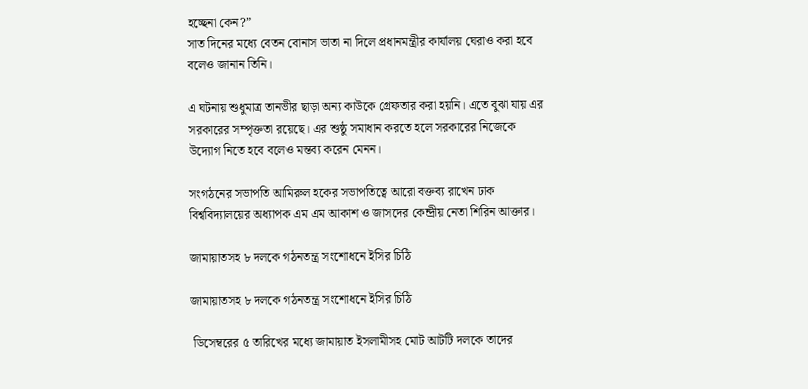হচ্ছেনা কেন?”
সাত দিনের মধ্যে বেতন বোনাস ভাতা না দিলে প্রধানমন্ত্রীর কার্যালয় ঘেরাও করা হবে বলেও জানান তিনি।

এ ঘটনায় শুধুমাত্র তানভীর ছাড়া অন্য কাউকে গ্রেফতার করা হয়নি। এতে বুঝা যায় এর সরকারের সম্পৃক্ততা রয়েছে। এর শুষ্ঠু সমাধান করতে হলে সরকারের নিজেকে উদ্যোগ নিতে হবে বলেও মন্তব্য করেন মেনন।

সংগঠনের সভাপতি আমিরুল হকের সভাপতিত্বে আরো বক্তব্য রাখেন ঢাক বিশ্ববিদ্যালয়ের অধ্যাপক এম এম আকাশ ও জাসদের কেন্দ্রীয় নেতা শিরিন আক্তার।

জামায়াতসহ ৮ দলকে গঠনতন্ত্র সংশোধনে ইসির চিঠি

জামায়াতসহ ৮ দলকে গঠনতন্ত্র সংশোধনে ইসির চিঠি

 ডিসেম্বরের ৫ তারিখের মধ্যে জামায়াত ইসলামীসহ মোট আটটি দলকে তাদের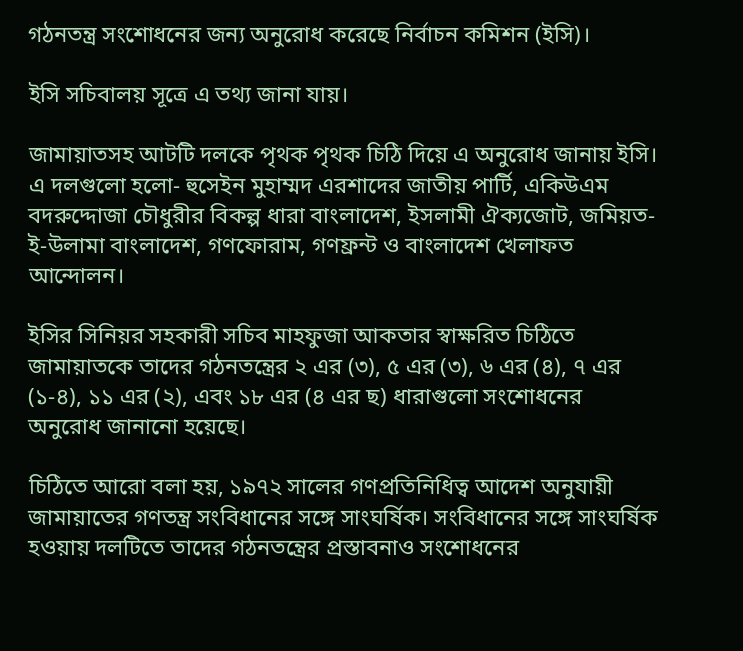গঠনতন্ত্র সংশোধনের জন্য অনুরোধ করেছে নির্বাচন কমিশন (ইসি)।

ইসি সচিবালয় সূত্রে এ তথ্য জানা যায়।

জামায়াতসহ আটটি দলকে পৃথক পৃথক চিঠি দিয়ে এ অনুরোধ জানায় ইসি। এ দলগুলো হলো- হুসেইন মুহাম্মদ এরশাদের জাতীয় পার্টি, একিউএম বদরুদ্দোজা চৌধুরীর বিকল্প ধারা বাংলাদেশ, ইসলামী ঐক্যজোট, জমিয়ত-ই-উলামা বাংলাদেশ, গণফোরাম, গণফ্রন্ট ও বাংলাদেশ খেলাফত আন্দোলন।

ইসির সিনিয়র সহকারী সচিব মাহফুজা আকতার স্বাক্ষরিত চিঠিতে জামায়াতকে তাদের গঠনতন্ত্রের ২ এর (৩), ৫ এর (৩), ৬ এর (৪), ৭ এর (১-৪), ১১ এর (২), এবং ১৮ এর (৪ এর ছ) ধারাগুলো সংশোধনের অনুরোধ জানানো হয়েছে।

চিঠিতে আরো বলা হয়, ১৯৭২ সালের গণপ্রতিনিধিত্ব আদেশ অনুযায়ী জামায়াতের গণতন্ত্র সংবিধানের সঙ্গে সাংঘর্ষিক। সংবিধানের সঙ্গে সাংঘর্ষিক হওয়ায় দলটিতে তাদের গঠনতন্ত্রের প্রস্তাবনাও সংশোধনের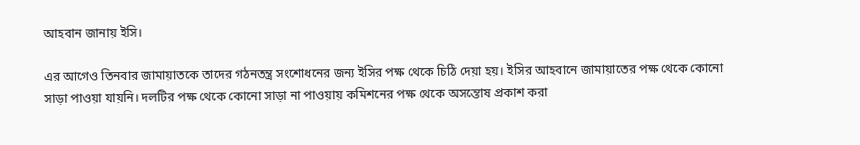আহবান জানায় ইসি।

এর আগেও তিনবার জামায়াতকে তাদের গঠনতন্ত্র সংশোধনের জন্য ইসির পক্ষ থেকে চিঠি দেয়া হয়। ইসির আহবানে জামায়াতের পক্ষ থেকে কোনো সাড়া পাওয়া যায়নি। দলটির পক্ষ থেকে কোনো সাড়া না পাওয়ায় কমিশনের পক্ষ থেকে অসন্তোষ প্রকাশ করা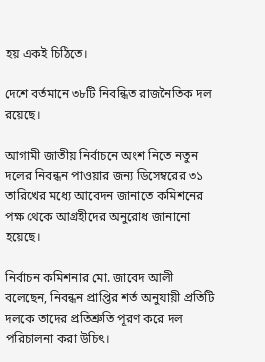হয় একই চিঠিতে।

দেশে বর্তমানে ৩৮টি নিবন্ধিত রাজনৈতিক দল রয়েছে।

আগামী জাতীয় নির্বাচনে অংশ নিতে নতুন দলের নিবন্ধন পাওয়ার জন্য ডিসেম্বরের ৩১ তারিখের মধ্যে আবেদন জানাতে কমিশনের পক্ষ থেকে আগ্রহীদের অনুরোধ জানানো হয়েছে।

নির্বাচন কমিশনার মো. জাবেদ আলী বলেছেন, নিবন্ধন প্রাপ্তির শর্ত অনুযায়ী প্রতিটি দলকে তাদের প্রতিশ্রুতি পূরণ করে দল পরিচালনা করা উচিৎ।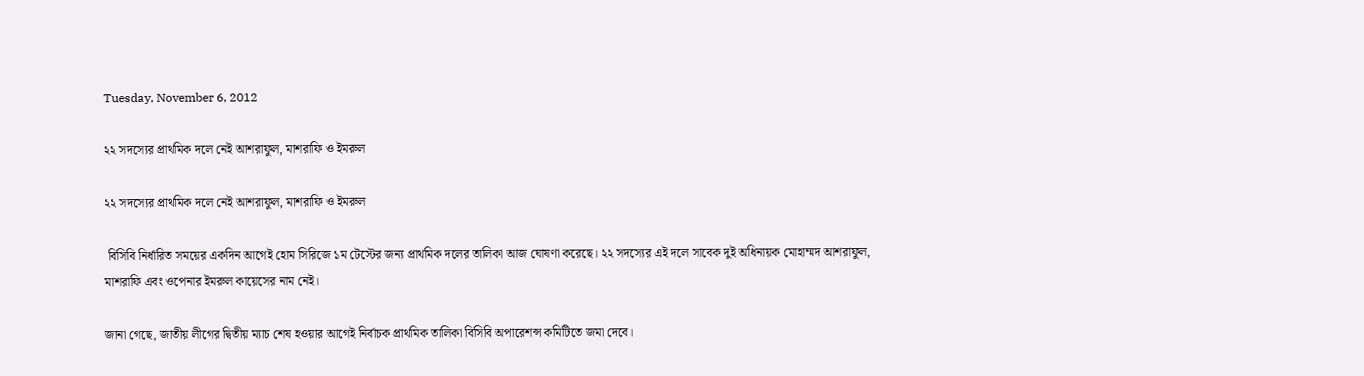Tuesday, November 6, 2012

২২ সদস্যের প্রাথমিক দলে নেই আশরাফুল, মাশরাফি ও ইমরুল

২২ সদস্যের প্রাথমিক দলে নেই আশরাফুল, মাশরাফি ও ইমরুল

 বিসিবি নির্ধারিত সময়ের একদিন আগেই হোম সিরিজে ১ম টেস্টের জন্য প্রাথমিক দলের তালিকা আজ ঘোষণা করেছে। ২২ সদস্যের এই দলে সাবেক দুই অধিনায়ক মোহাম্মদ আশরাফুল, মাশরাফি এবং ওপেনার ইমরুল কায়েসের নাম নেই।

জানা গেছে, জাতীয় লীগের দ্বিতীয় ম্যাচ শেষ হওয়ার আগেই নির্বাচক প্রাথমিক তালিকা বিসিবি অপারেশন্স কমিটিতে জমা দেবে।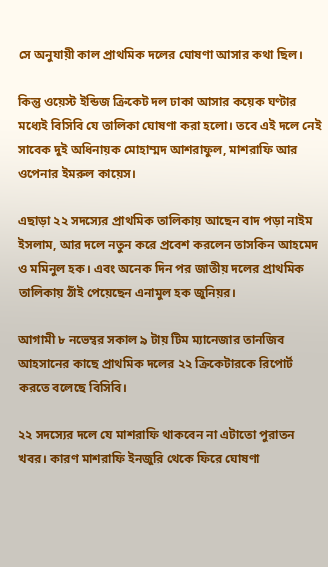সে অনুযায়ী কাল প্রাথমিক দলের ঘোষণা আসার কথা ছিল।

কিন্তু ওয়েস্ট ইন্ডিজ ক্রিকেট দল ঢাকা আসার কয়েক ঘণ্টার মধ্যেই বিসিবি যে তালিকা ঘোষণা করা হলো। তবে এই দলে নেই সাবেক দুই অধিনায়ক মোহাম্মদ আশরাফুল, মাশরাফি আর ওপেনার ইমরুল কায়েস।

এছাড়া ২২ সদস্যের প্রাথমিক তালিকায় আছেন বাদ পড়া নাইম ইসলাম, আর দলে নতুন করে প্রবেশ করলেন তাসকিন আহমেদ ও মমিনুল হক। এবং অনেক দিন পর জাতীয় দলের প্রাথমিক তালিকায় ঠাঁই পেয়েছেন এনামুল হক জুনিয়র।

আগামী ৮ নভেম্বর সকাল ৯ টায় টিম ম্যানেজার তানজিব আহসানের কাছে প্রাথমিক দলের ২২ ক্রিকেটারকে রিপোর্ট করতে বলেছে বিসিবি।

২২ সদস্যের দলে যে মাশরাফি থাকবেন না এটাতো পুরাতন খবর। কারণ মাশরাফি ইনজুরি থেকে ফিরে ঘোষণা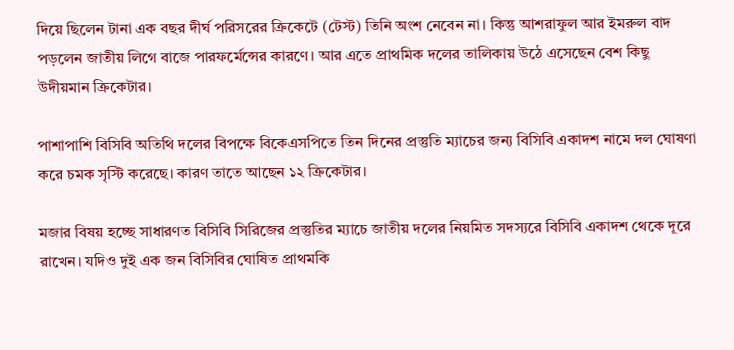দিয়ে ছিলেন টানা এক বছর দীর্ঘ পরিসরের ক্রিকেটে (টেস্ট) তিনি অংশ নেবেন না। কিন্তু আশরাফুল আর ইমরুল বাদ পড়লেন জাতীয় লিগে বাজে পারফর্মেন্সের কারণে। আর এতে প্রাথমিক দলের তালিকায় উঠে এসেছেন বেশ কিছু উদীয়মান ক্রিকেটার।

পাশাপাশি বিসিবি অতিথি দলের বিপক্ষে বিকেএসপিতে তিন দিনের প্রস্তুতি ম্যাচের জন্য বিসিবি একাদশ নামে দল ঘোষণা করে চমক সৃস্টি করেছে। কারণ তাতে আছেন ১২ ক্রিকেটার।

মজার বিষয় হচ্ছে সাধারণত বিসিবি সিরিজের প্রস্তুতির ম্যাচে জাতীয় দলের নিয়মিত সদস্যরে বিসিবি একাদশ থেকে দূরে রাখেন। যদিও দুই এক জন বিসিবির ঘোষিত প্রাথমকি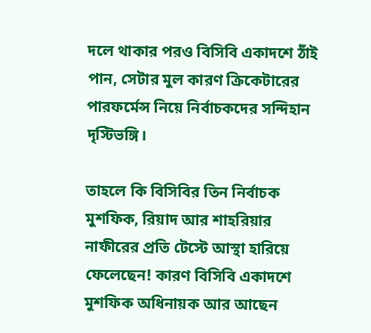দলে থাকার পরও বিসিবি একাদশে ঠাঁই পান, সেটার মুল কারণ ক্রিকেটারের পারফর্মেন্স নিয়ে নির্বাচকদের সন্দিহান দৃস্টিভঙ্গি।

তাহলে কি বিসিবির তিন নির্বাচক মুশফিক, রিয়াদ আর শাহরিয়ার নাফীরের প্রতি টেস্টে আস্থা হারিয়ে ফেলেছেন! কারণ বিসিবি একাদশে মুশফিক অধিনায়ক আর আছেন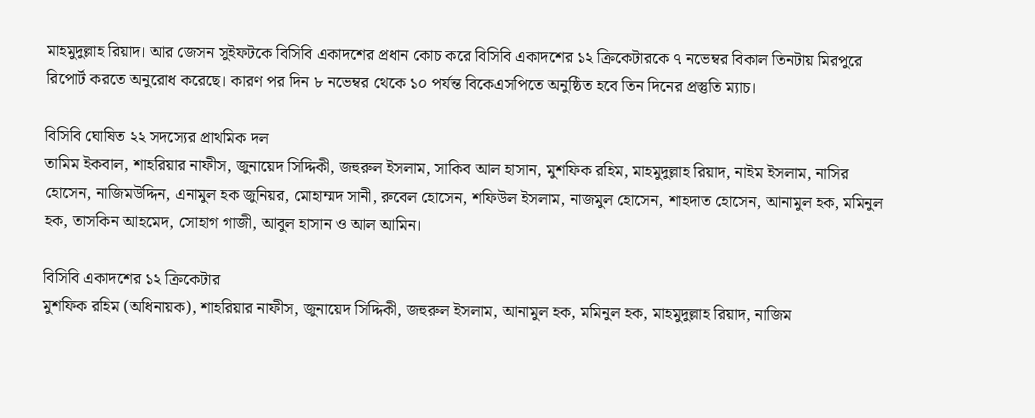মাহমুদুল্লাহ রিয়াদ। আর জেসন সুইফটকে বিসিবি একাদশের প্রধান কোচ করে বিসিবি একাদশের ১২ ক্রিকেটারকে ৭ নভেম্বর বিকাল তিনটায় মিরপুরে রিপোর্ট করতে অনুরোধ করেছে। কারণ পর দিন ৮ নভেম্বর থেকে ১০ পর্যন্ত বিকেএসপিতে অনুষ্ঠিত হবে তিন দিনের প্রস্তুতি ম্যাচ।

বিসিবি ঘোষিত ২২ সদস্যের প্রাথমিক দল
তামিম ইকবাল, শাহরিয়ার নাফীস, জুনায়েদ সিদ্দিকী, জহুরুল ইসলাম, সাকিব আল হাসান, মুশফিক রহিম, মাহমুদুল্লাহ রিয়াদ, নাইম ইসলাম, নাসির হোসেন, নাজিমউদ্দিন, এনামুল হক জুনিয়র, মোহাম্মদ সানী, রুবেল হোসেন, শফিউল ইসলাম, নাজমুল হোসেন, শাহদাত হোসেন, আনামুল হক, মমিনুল হক, তাসকিন আহমেদ, সোহাগ গাজী, আবুল হাসান ও আল আমিন।

বিসিবি একাদশের ১২ ক্রিকেটার
মুশফিক রহিম (অধিনায়ক), শাহরিয়ার নাফীস, জুনায়েদ সিদ্দিকী, জহুরুল ইসলাম, আনামুল হক, মমিনুল হক, মাহমুদুল্লাহ রিয়াদ, নাজিম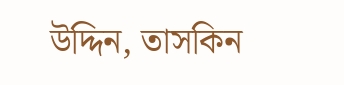উদ্দিন, তাসকিন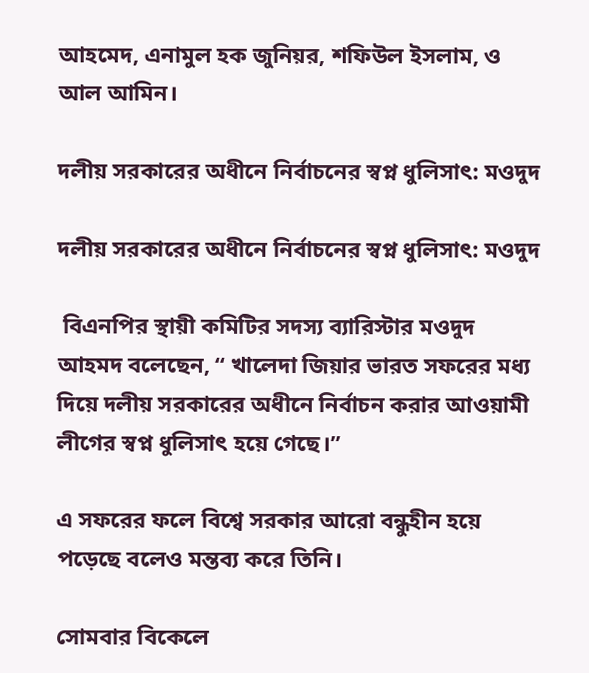আহমেদ, এনামুল হক জুনিয়র, শফিউল ইসলাম, ও আল আমিন।

দলীয় সরকারের অধীনে নির্বাচনের স্বপ্ন ধুলিসাৎ: মওদুদ

দলীয় সরকারের অধীনে নির্বাচনের স্বপ্ন ধুলিসাৎ: মওদুদ

 বিএনপির স্থায়ী কমিটির সদস্য ব্যারিস্টার মওদুদ আহমদ বলেছেন, ‘‘ খালেদা জিয়ার ভারত সফরের মধ্য দিয়ে দলীয় সরকারের অধীনে নির্বাচন করার আওয়ামী লীগের স্বপ্ন ধুলিসাৎ হয়ে গেছে।’’

এ সফরের ফলে বিশ্বে সরকার আরো বন্ধুহীন হয়ে পড়েছে বলেও মন্তব্য করে তিনি।

সোমবার বিকেলে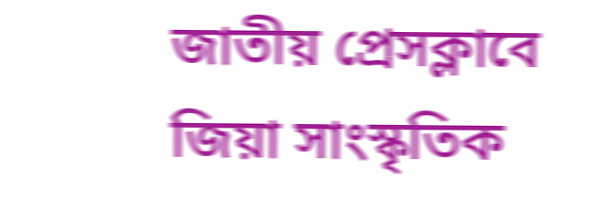জাতীয় প্রেসক্লাবে জিয়া সাংস্কৃতিক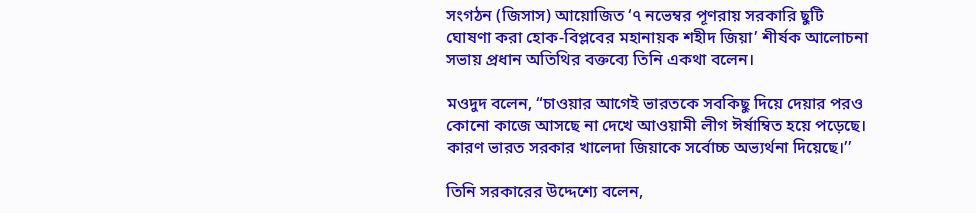সংগঠন (জিসাস) আয়োজিত ‘৭ নভেম্বর পূণরায় সরকারি ছুটি ঘোষণা করা হোক-বিপ্লবের মহানায়ক শহীদ জিয়া’ শীর্ষক আলোচনা সভায় প্রধান অতিথির বক্তব্যে তিনি একথা বলেন।

মওদুদ বলেন, “চাওয়ার আগেই ভারতকে সবকিছু দিয়ে দেয়ার পরও কোনো কাজে আসছে না দেখে আওয়ামী লীগ ঈর্ষাম্বিত হয়ে পড়েছে। কারণ ভারত সরকার খালেদা জিয়াকে সর্বোচ্চ অভ্যর্থনা দিয়েছে।’’

তিনি সরকারের উদ্দেশ্যে বলেন,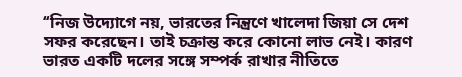‘‘নিজ উদ্যোগে নয়, ভারতের নিন্ত্রণে খালেদা জিয়া সে দেশ সফর করেছেন। তাই চক্রান্ত করে কোনো লাভ নেই। কারণ ভারত একটি দলের সঙ্গে সম্পর্ক রাখার নীতিতে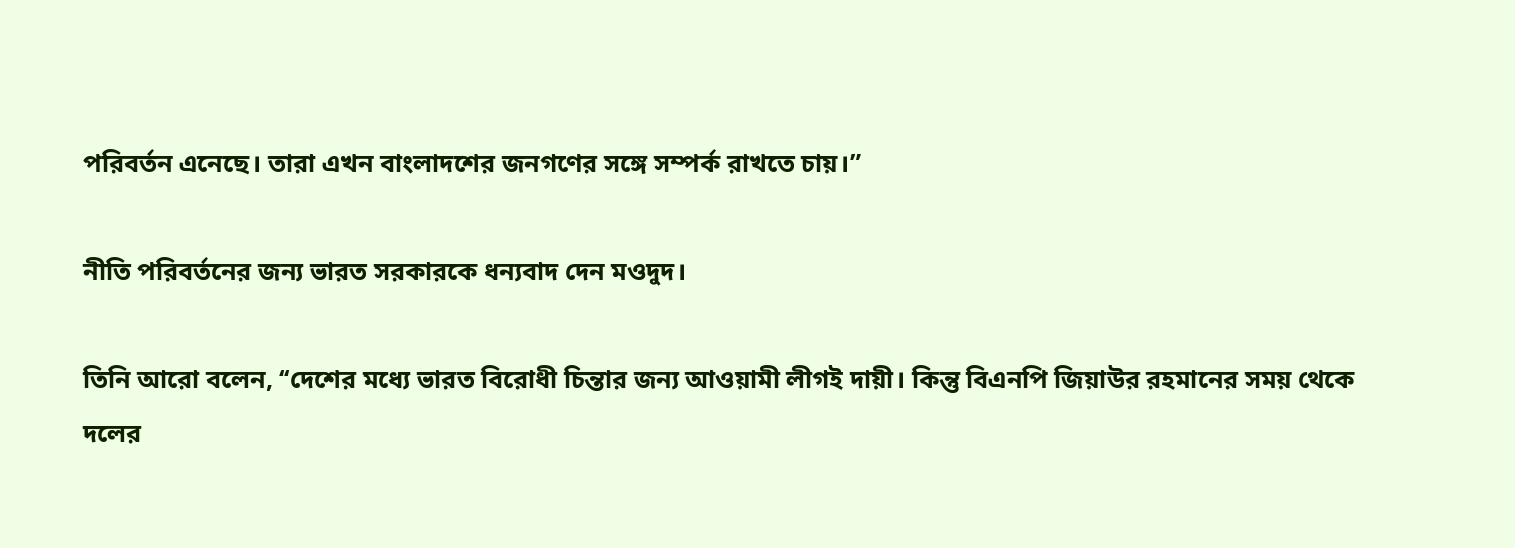পরিবর্তন এনেছে। তারা এখন বাংলাদশের জনগণের সঙ্গে সম্পর্ক রাখতে চায়।”

নীতি পরিবর্তনের জন্য ভারত সরকারকে ধন্যবাদ দেন মওদুদ।

তিনি আরো বলেন, ‘‘দেশের মধ্যে ভারত বিরোধী চিন্তার জন্য আওয়ামী লীগই দায়ী। কিন্তু বিএনপি জিয়াউর রহমানের সময় থেকে দলের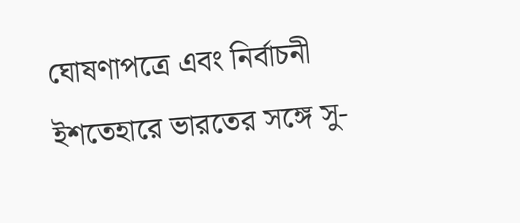ঘোষণাপত্রে এবং নির্বাচনী ইশতেহারে ভারতের সঙ্গে সু-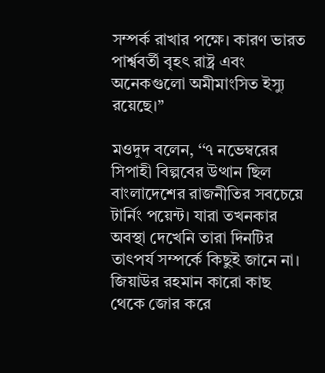সম্পর্ক রাখার পক্ষে। কারণ ভারত পার্শ্ববর্তী বৃহৎ রাষ্ট্র এবং অনেকগুলো অমীমাংসিত ইস্যু রয়েছে।’’

মওদুদ বলেন, ‘‘৭ নভেম্বরের সিপাহী বিল্পবের উত্থান ছিল বাংলাদেশের রাজনীতির সবচেয়ে টার্নিং পয়েন্ট। যারা তখনকার অবস্থা দেখেনি তারা দিনটির তাৎপর্য সম্পর্কে কিছুই জানে না। জিয়াউর রহমান কারো কাছ থেকে জোর করে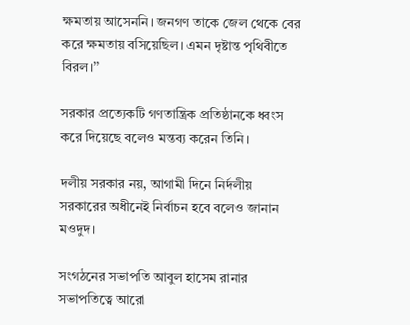ক্ষমতায় আসেননি। জনগণ তাকে জেল থেকে বের করে ক্ষমতায় বসিয়েছিল। এমন দৃষ্টান্ত পৃথিবীতে বিরল।’’

সরকার প্রত্যেকটি গণতান্ত্রিক প্রতিষ্ঠানকে ধ্বংস করে দিয়েছে বলেও মন্তব্য করেন তিনি।

দলীয় সরকার নয়, আগামী দিনে নির্দলীয় সরকারের অধীনেই নির্বাচন হবে বলেও জানান মওদুদ।

সংগঠনের সভাপতি আবুল হাসেম রানার সভাপতিত্বে আরো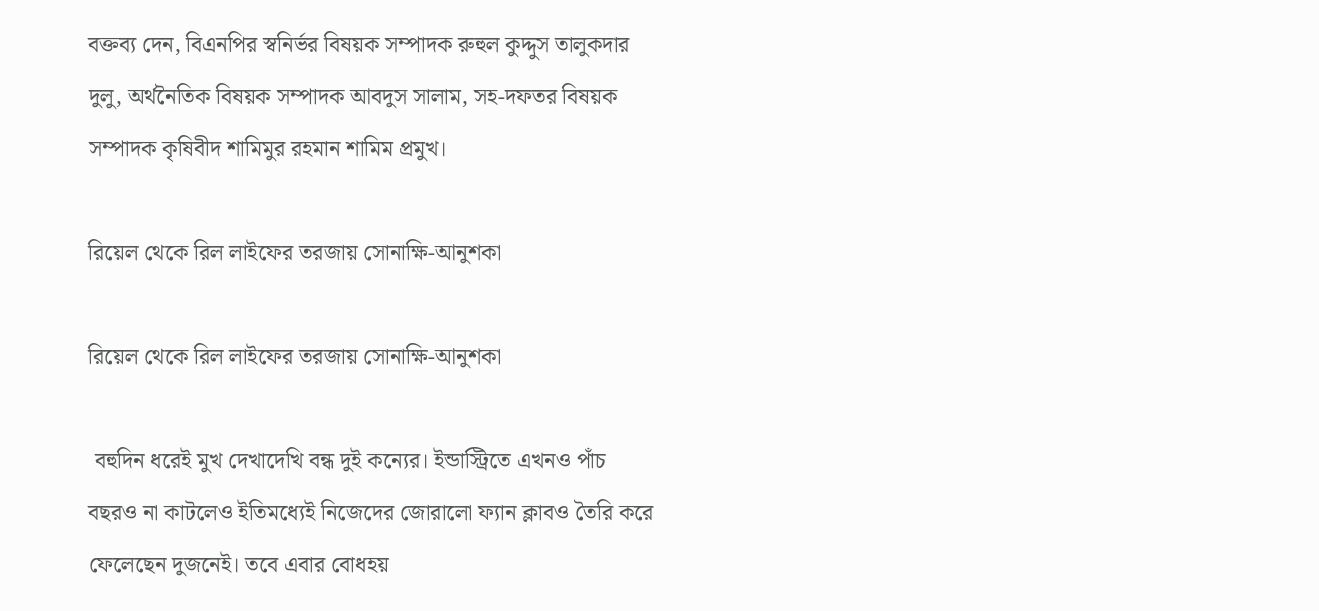বক্তব্য দেন, বিএনপির স্বনির্ভর বিষয়ক সম্পাদক রুহুল কুদ্দুস তালুকদার দুলু, অর্থনৈতিক বিষয়ক সম্পাদক আবদুস সালাম, সহ-দফতর বিষয়ক সম্পাদক কৃষিবীদ শামিমুর রহমান শামিম প্রমুখ।

রিয়েল থেকে রিল লাইফের তরজায় সোনাক্ষি-আনুশকা

রিয়েল থেকে রিল লাইফের তরজায় সোনাক্ষি-আনুশকা

 বহুদিন ধরেই মুখ দেখাদেখি বন্ধ দুই কন্যের। ইন্ডাস্ট্রিতে এখনও পাঁচ বছরও না কাটলেও ইতিমধ্যেই নিজেদের জোরালো ফ্যান ক্লাবও তৈরি করে ফেলেছেন দুজনেই। তবে এবার বোধহয়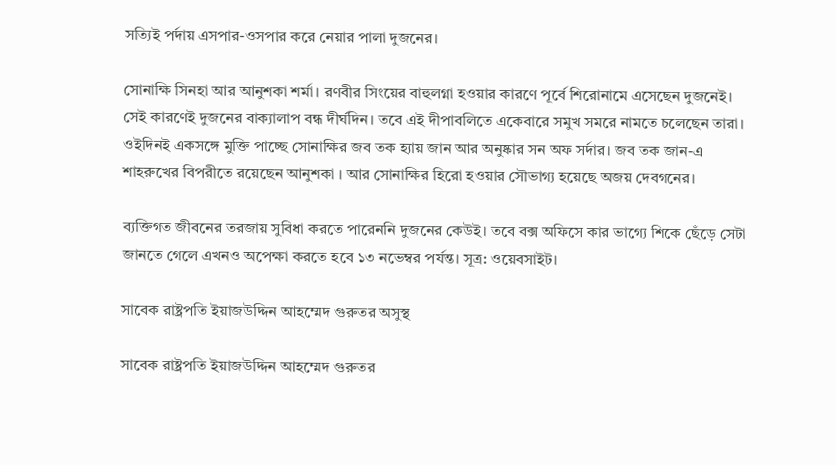সত্যিই পর্দায় এসপার-ওসপার করে নেয়ার পালা দুজনের।

সোনাক্ষি সিনহা আর আনুশকা শর্মা। রণবীর সিংয়ের বাহুলগ্না হওয়ার কারণে পূর্বে শিরোনামে এসেছেন দুজনেই। সেই কারণেই দুজনের বাক্যালাপ বন্ধ দীর্ঘদিন। তবে এই দীপাবলিতে একেবারে সমুখ সমরে নামতে চলেছেন তারা। ওইদিনই একসঙ্গে মুক্তি পাচ্ছে সোনাক্ষির জব তক হ্যায় জান আর অনুষ্কার সন অফ সর্দার। জব তক জান-এ শাহরুখের বিপরীতে রয়েছেন আনুশকা । আর সোনাক্ষির হিরো হওয়ার সৌভাগ্য হয়েছে অজয় দেবগনের।

ব্যক্তিগত জীবনের তরজায় সুবিধা করতে পারেননি দুজনের কেউই। তবে বক্স অফিসে কার ভাগ্যে শিকে ছেঁড়ে সেটা জানতে গেলে এখনও অপেক্ষা করতে হবে ১৩ নভেম্বর পর্যন্ত। সূত্র: ওয়েবসাইট।

সাবেক রাষ্ট্রপতি ইয়াজউদ্দিন আহম্মেদ গুরুতর অসুস্থ

সাবেক রাষ্ট্রপতি ইয়াজউদ্দিন আহম্মেদ গুরুতর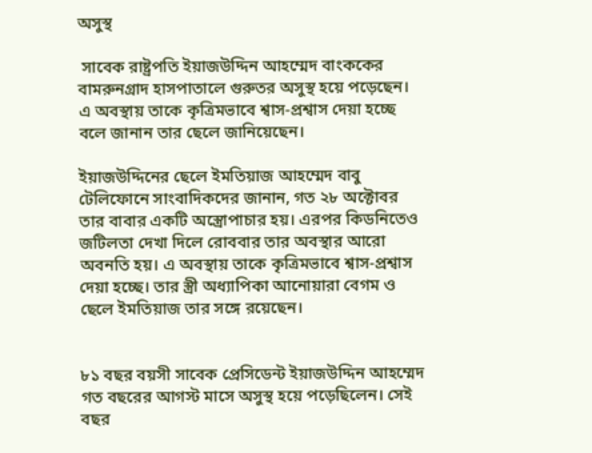অসুস্থ

 সাবেক রাষ্ট্রপতি ইয়াজউদ্দিন আহম্মেদ বাংককের বামরুনগ্রাদ হাসপাতালে গুরুতর অসুস্থ হয়ে পড়েছেন। এ অবস্থায় তাকে কৃত্রিমভাবে শ্বাস-প্রশ্বাস দেয়া হচ্ছে বলে জানান তার ছেলে জানিয়েছেন।

ইয়াজউদ্দিনের ছেলে ইমতিয়াজ আহম্মেদ বাবু টেলিফোনে সাংবাদিকদের জানান, গত ২৮ অক্টোবর তার বাবার একটি অস্ত্রোপাচার হয়। এরপর কিডনিতেও জটিলতা দেখা দিলে রোববার তার অবস্থার আরো অবনতি হয়। এ অবস্থায় তাকে কৃত্রিমভাবে শ্বাস-প্রশ্বাস দেয়া হচ্ছে। তার স্ত্রী অধ্যাপিকা আনোয়ারা বেগম ও ছেলে ইমতিয়াজ তার সঙ্গে রয়েছেন।


৮১ বছর বয়সী সাবেক প্রেসিডেন্ট ইয়াজউদ্দিন আহম্মেদ গত বছরের আগস্ট মাসে অসুস্থ হয়ে পড়েছিলেন। সেই বছর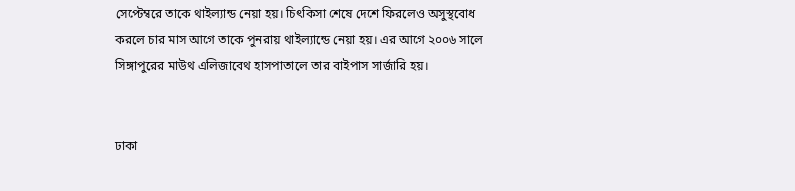সেপ্টেম্বরে তাকে থাইল্যান্ড নেয়া হয়। চিৎকিসা শেষে দেশে ফিরলেও অসুস্থবোধ করলে চার মাস আগে তাকে পুনরায় থাইল্যান্ডে নেয়া হয়। এর আগে ২০০৬ সালে সিঙ্গাপুরের মাউথ এলিজাবেথ হাসপাতালে তার বাইপাস সার্জারি হয়।


ঢাকা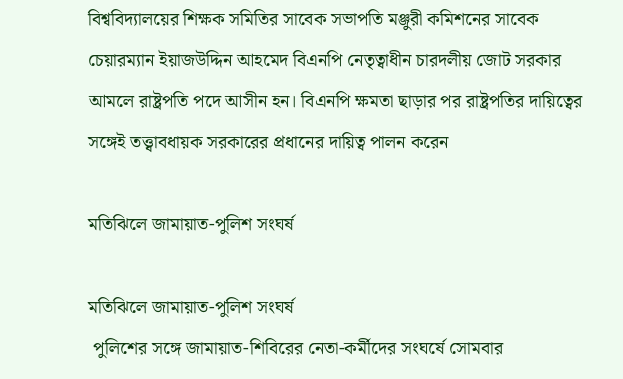বিশ্ববিদ্যালয়ের শিক্ষক সমিতির সাবেক সভাপতি মঞ্জুরী কমিশনের সাবেক চেয়ারম্যান ইয়াজউদ্দিন আহমেদ বিএনপি নেতৃত্বাধীন চারদলীয় জোট সরকার আমলে রাষ্ট্রপতি পদে আসীন হন। বিএনপি ক্ষমতা ছাড়ার পর রাষ্ট্রপতির দায়িত্বের সঙ্গেই তত্ত্বাবধায়ক সরকারের প্রধানের দায়িত্ব পালন করেন

মতিঝিলে জামায়াত-পুলিশ সংঘর্ষ

মতিঝিলে জামায়াত-পুলিশ সংঘর্ষ
 পুলিশের সঙ্গে জামায়াত-শিবিরের নেতা-কর্মীদের সংঘর্ষে সোমবার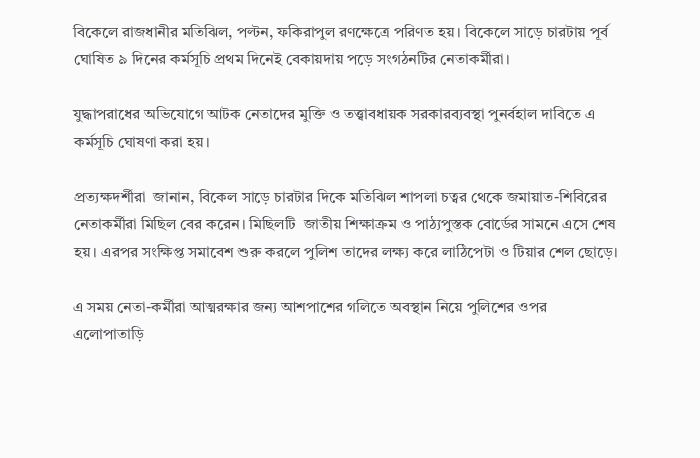বিকেলে রাজধানীর মতিঝিল, পল্টন, ফকিরাপুল রণক্ষেত্রে পরিণত হয়। বিকেলে সাড়ে চারটায় পূর্ব ঘোষিত ৯ দিনের কর্মসূচি প্রথম দিনেই বেকায়দায় পড়ে সংগঠনটির নেতাকর্মীরা।

যুদ্ধাপরাধের অভিযোগে আটক নেতাদের মুক্তি ও তত্ত্বাবধায়ক সরকারব্যবস্থা পুনর্বহাল দাবিতে এ কর্মসূচি ঘোষণা করা হয়।

প্রত্যক্ষদর্শীরা  জানান, বিকেল সাড়ে চারটার দিকে মতিঝিল শাপলা চত্বর থেকে জমায়াত-শিবিরের নেতাকর্মীরা মিছিল বের করেন। মিছিলটি  জাতীয় শিক্ষাক্রম ও পাঠ্যপুস্তক বোর্ডের সামনে এসে শেষ হয়। এরপর সংক্ষিপ্ত সমাবেশ শুরু করলে পুলিশ তাদের লক্ষ্য করে লাঠিপেটা ও টিয়ার শেল ছোড়ে।

এ সময় নেতা-কর্মীরা আত্মরক্ষার জন্য আশপাশের গলিতে অবস্থান নিয়ে পুলিশের ওপর এলোপাতাড়ি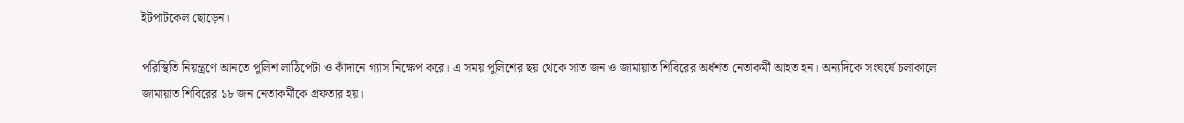ইটপাটকেল ছোড়েন।

পরিস্থিতি নিয়ন্ত্রণে আনতে পুলিশ লাঠিপেটা ও কাঁদানে গ্যাস নিক্ষেপ করে। এ সময় পুলিশের ছয় থেকে সাত জন ও জামায়াত শিবিরের অর্ধশত নেতাকর্মী আহত হন। অন্যদিকে সংঘর্ষে চলাকালে জামায়াত শিবিরের ১৮ জন নেতাকর্মীকে গ্রফতার হয়।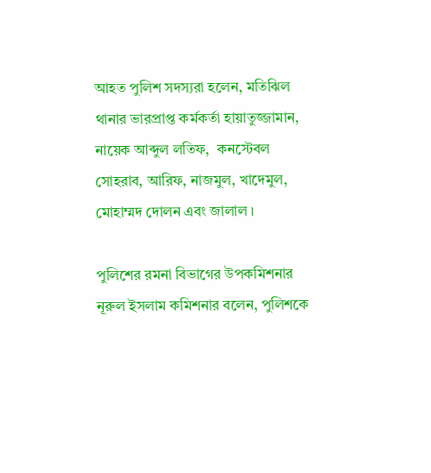আহত পুলিশ সদস্যরা হলেন, মতিঝিল থানার ভারপ্রাপ্ত কর্মকর্তা হায়াতুজ্জামান, নায়েক আব্দুল লতিফ,  কনস্টেবল সোহরাব, আরিফ, নাজমুল, খাদেমুল, মোহাম্মদ দোলন এবং জালাল ।

পুলিশের রমনা বিভাগের উপকমিশনার নূরুল ইসলাম কমিশনার বলেন, পুলিশকে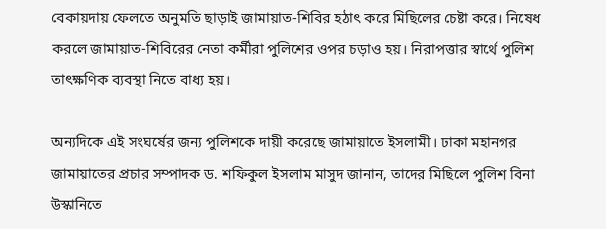বেকায়দায় ফেলতে অনুমতি ছাড়াই জামায়াত-শিবির হঠাৎ করে মিছিলের চেষ্টা করে। নিষেধ করলে জামায়াত-শিবিরের নেতা কর্মীরা পুলিশের ওপর চড়াও হয়। নিরাপত্তার স্বার্থে পুলিশ তাৎক্ষণিক ব্যবস্থা নিতে বাধ্য হয়।

অন্যদিকে এই সংঘর্ষের জন্য পুলিশকে দায়ী করেছে জামায়াতে ইসলামী। ঢাকা মহানগর জামায়াতের প্রচার সম্পাদক ড. শফিকুল ইসলাম মাসুদ জানান, তাদের মিছিলে পুলিশ বিনা উস্কানিতে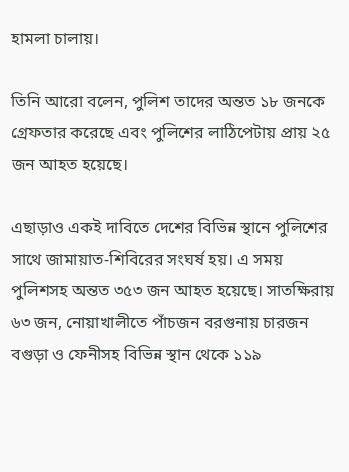হামলা চালায়।

তিনি আরো বলেন, পুলিশ তাদের অন্তত ১৮ জনকে গ্রেফতার করেছে এবং পুলিশের লাঠিপেটায় প্রায় ২৫ জন আহত হয়েছে।

এছাড়াও একই দাবিতে দেশের বিভিন্ন স্থানে পুলিশের সাথে জামায়াত-শিবিরের সংঘর্ষ হয়। এ সময় পুলিশসহ অন্তত ৩৫৩ জন আহত হয়েছে। সাতক্ষিরায় ৬৩ জন, নোয়াখালীতে পাঁচজন বরগুনায় চারজন বগুড়া ও ফেনীসহ বিভিন্ন স্থান থেকে ১১৯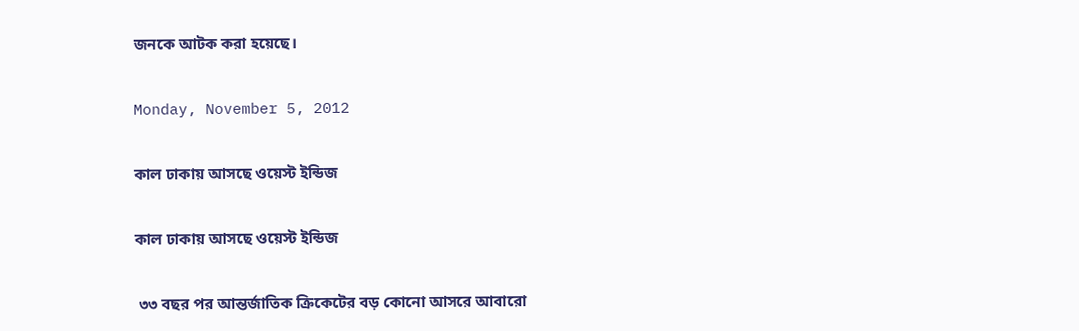জনকে আটক করা হয়েছে।

Monday, November 5, 2012

কাল ঢাকায় আসছে ওয়েস্ট ইন্ডিজ

কাল ঢাকায় আসছে ওয়েস্ট ইন্ডিজ

 ৩৩ বছর পর আন্তর্জাতিক ক্রিকেটের বড় কোনো আসরে আবারো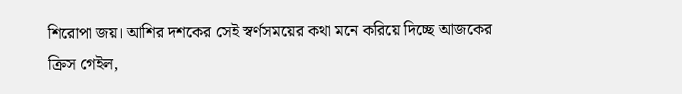শিরোপা জয়। আশির দশকের সেই স্বর্ণসময়ের কথা মনে করিয়ে দিচ্ছে আজকের ক্রিস গেইল,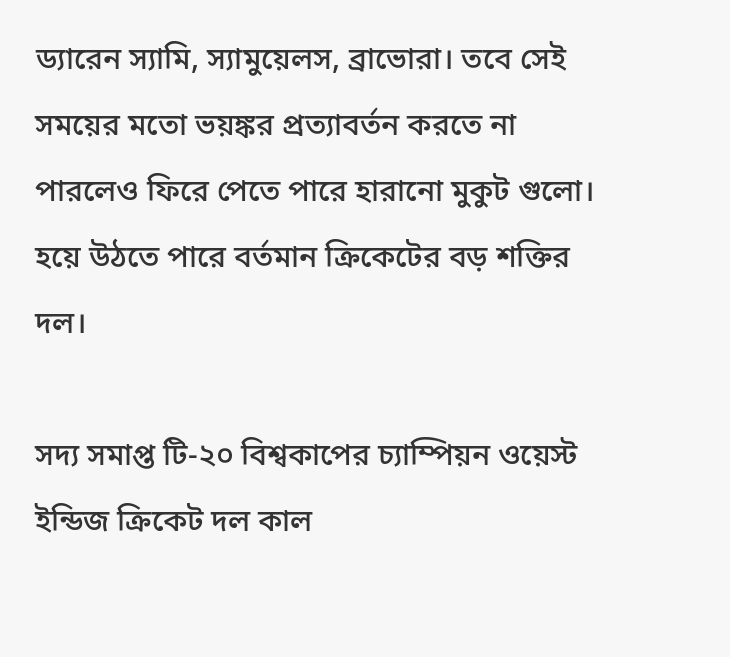ড্যারেন স্যামি, স্যামুয়েলস, ব্রাভোরা। তবে সেই সময়ের মতো ভয়ঙ্কর প্রত্যাবর্তন করতে না পারলেও ফিরে পেতে পারে হারানো মুকুট গুলো। হয়ে উঠতে পারে বর্তমান ক্রিকেটের বড় শক্তির দল।

সদ্য সমাপ্ত টি-২০ বিশ্বকাপের চ্যাম্পিয়ন ওয়েস্ট
ইন্ডিজ ক্রিকেট দল কাল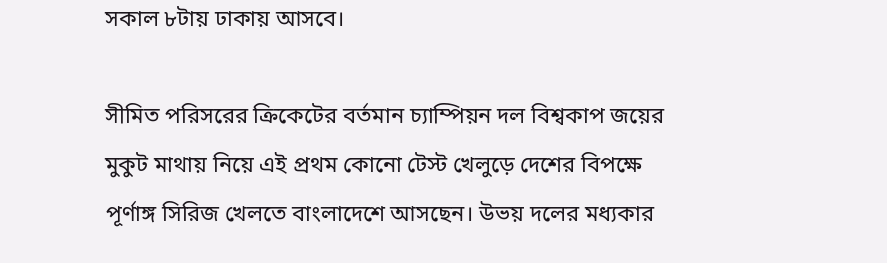সকাল ৮টায় ঢাকায় আসবে।

সীমিত পরিসরের ক্রিকেটের বর্তমান চ্যাম্পিয়ন দল বিশ্বকাপ জয়ের মুকুট মাথায় নিয়ে এই প্রথম কোনো টেস্ট খেলুড়ে দেশের বিপক্ষে পূর্ণাঙ্গ সিরিজ খেলতে বাংলাদেশে আসছেন। উভয় দলের মধ্যকার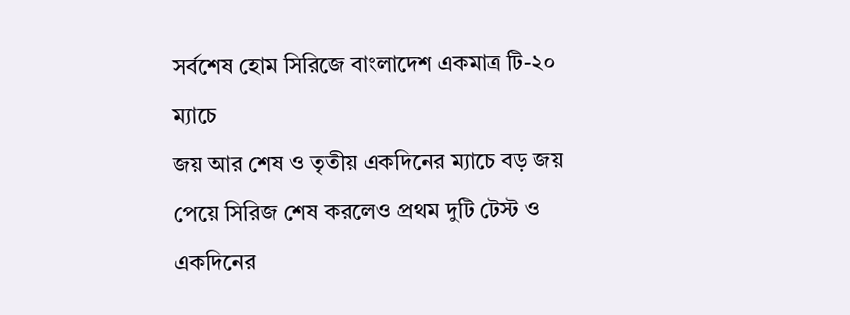সর্বশেষ হোম সিরিজে বাংলাদেশ একমাত্র টি-২০ ম্যাচে
জয় আর শেষ ও তৃতীয় একদিনের ম্যাচে বড় জয় পেয়ে সিরিজ শেষ করলেও প্রথম দুটি টেস্ট ও একদিনের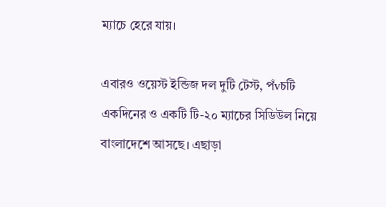ম্যাচে হেরে যায়।

এবারও ওয়েস্ট ইন্ডিজ দল দুটি টেস্ট, পঁvচটি একদিনের ও একটি টি-২০ ম্যাচের সিডিউল নিয়ে বাংলাদেশে আসছে। এছাড়া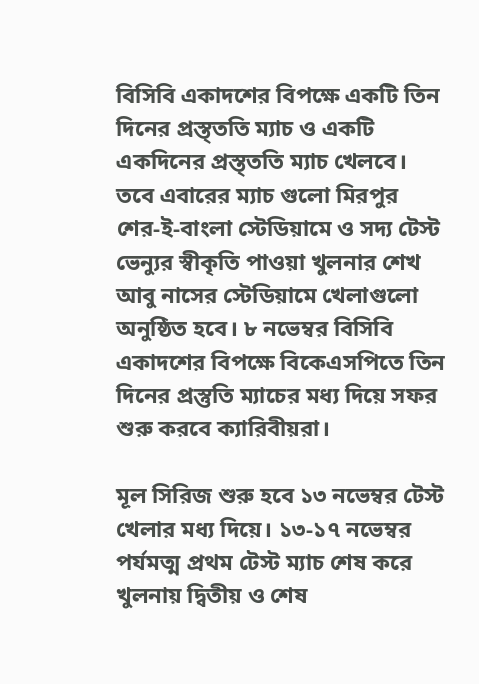বিসিবি একাদশের বিপক্ষে একটি তিন দিনের প্রস্ত্ততি ম্যাচ ও একটি একদিনের প্রস্ত্ততি ম্যাচ খেলবে। তবে এবারের ম্যাচ গুলো মিরপুর শের-ই-বাংলা স্টেডিয়ামে ও সদ্য টেস্ট ভেন্যুর স্বীকৃতি পাওয়া খুলনার শেখ আবু নাসের স্টেডিয়ামে খেলাগুলো অনুষ্ঠিত হবে। ৮ নভেম্বর বিসিবি একাদশের বিপক্ষে বিকেএসপিতে তিন দিনের প্রস্তুতি ম্যাচের মধ্য দিয়ে সফর শুরু করবে ক্যারিবীয়রা।

মূল সিরিজ শুরু হবে ১৩ নভেম্বর টেস্ট খেলার মধ্য দিয়ে। ১৩-১৭ নভেম্বর পর্যমত্ম প্রথম টেস্ট ম্যাচ শেষ করে খুলনায় দ্বিতীয় ও শেষ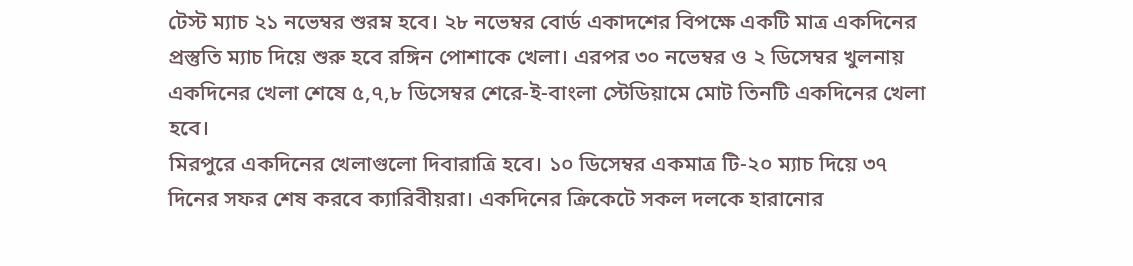টেস্ট ম্যাচ ২১ নভেম্বর শুরম্ন হবে। ২৮ নভেম্বর বোর্ড একাদশের বিপক্ষে একটি মাত্র একদিনের প্রস্তুতি ম্যাচ দিয়ে শুরু হবে রঙ্গিন পোশাকে খেলা। এরপর ৩০ নভেম্বর ও ২ ডিসেম্বর খুলনায় একদিনের খেলা শেষে ৫,৭,৮ ডিসেম্বর শেরে-ই-বাংলা স্টেডিয়ামে মোট তিনটি একদিনের খেলা হবে।
মিরপুরে একদিনের খেলাগুলো দিবারাত্রি হবে। ১০ ডিসেম্বর একমাত্র টি-২০ ম্যাচ দিয়ে ৩৭ দিনের সফর শেষ করবে ক্যারিবীয়রা। একদিনের ক্রিকেটে সকল দলকে হারানোর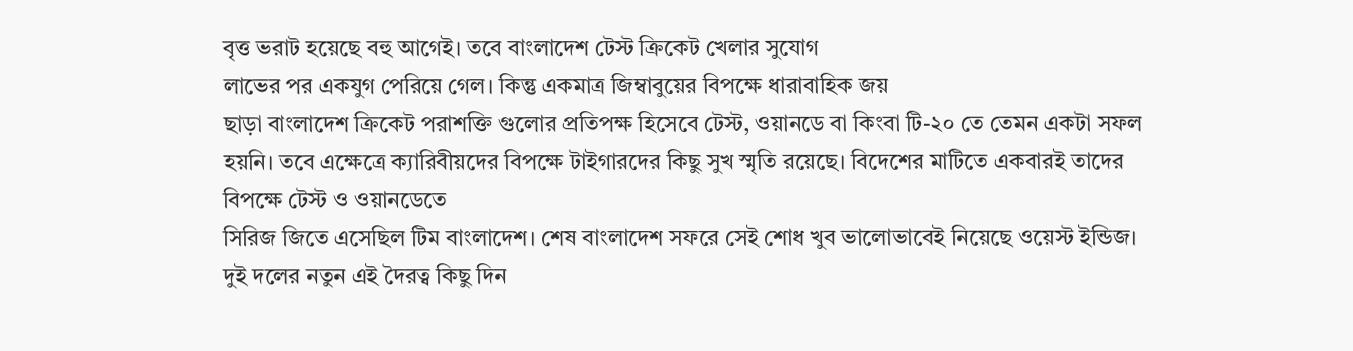বৃত্ত ভরাট হয়েছে বহু আগেই। তবে বাংলাদেশ টেস্ট ক্রিকেট খেলার সুযোগ
লাভের পর একযুগ পেরিয়ে গেল। কিন্তু একমাত্র জিম্বাবুয়ের বিপক্ষে ধারাবাহিক জয়
ছাড়া বাংলাদেশ ক্রিকেট পরাশক্তি গুলোর প্রতিপক্ষ হিসেবে টেস্ট, ওয়ানডে বা কিংবা টি-২০ তে তেমন একটা সফল হয়নি। তবে এক্ষেত্রে ক্যারিবীয়দের বিপক্ষে টাইগারদের কিছু সুখ স্মৃতি রয়েছে। বিদেশের মাটিতে একবারই তাদের বিপক্ষে টেস্ট ও ওয়ানডেতে
সিরিজ জিতে এসেছিল টিম বাংলাদেশ। শেষ বাংলাদেশ সফরে সেই শোধ খুব ভালোভাবেই নিয়েছে ওয়েস্ট ইন্ডিজ। দুই দলের নতুন এই দৈরত্ব কিছু দিন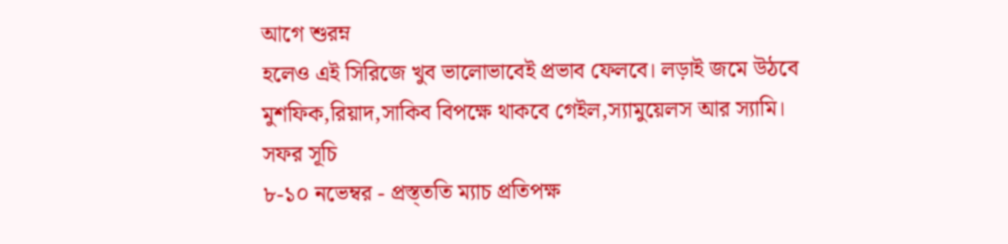আগে শুরম্ন
হলেও এই সিরিজে খুব ভালোভাবেই প্রভাব ফেলবে। লড়াই জমে উঠবে মুশফিক,রিয়াদ,সাকিব বিপক্ষে থাকবে গেইল,স্যামুয়েলস আর স্যামি।
সফর সূচি
৮-১০ নভেম্বর - প্রস্ত্ততি ম্যাচ প্রতিপক্ষ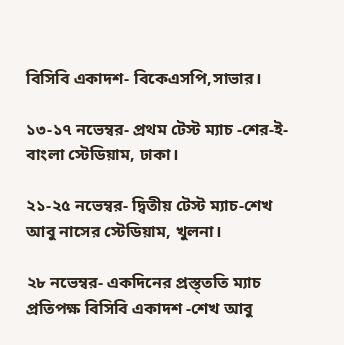বিসিবি একাদশ- বিকেএসপি,সাভার।

১৩-১৭ নভেম্বর- প্রথম টেস্ট ম্যাচ -শের-ই-বাংলা স্টেডিয়াম, ঢাকা।

২১-২৫ নভেম্বর- দ্বিতীয় টেস্ট ম্যাচ-শেখ আবু নাসের স্টেডিয়াম, খুলনা।

২৮ নভেম্বর- একদিনের প্রস্ত্ততি ম্যাচ প্রতিপক্ষ বিসিবি একাদশ -শেখ আবু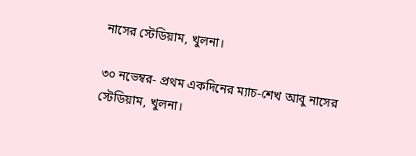নাসের স্টেডিয়াম, খুলনা।

৩০ নভেম্বর- প্রথম একদিনের ম্যাচ-শেখ আবু নাসের স্টেডিয়াম, খুলনা।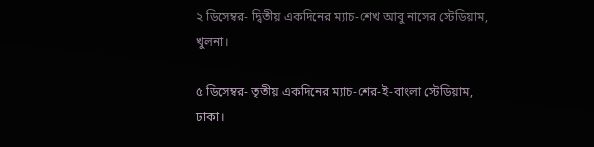২ ডিসেম্বর- দ্বিতীয় একদিনের ম্যাচ-শেখ আবু নাসের স্টেডিয়াম, খুলনা।

৫ ডিসেম্বর- তৃতীয় একদিনের ম্যাচ-শের-ই-বাংলা স্টেডিয়াম, ঢাকা।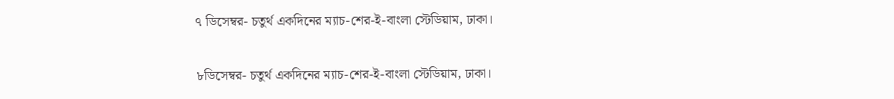৭ ডিসেম্বর- চতুর্থ একদিনের ম্যাচ-শের-ই-বাংলা স্টেডিয়াম, ঢাকা।

৮ডিসেম্বর- চতুর্থ একদিনের ম্যাচ-শের-ই-বাংলা স্টেডিয়াম, ঢাকা।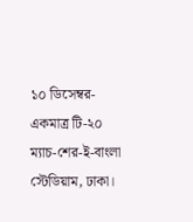১০ ডিসেম্বর- একমাত্র টি-২০ ম্যাচ-শের-ই-বাংলা স্টেডিয়াম, ঢাকা।